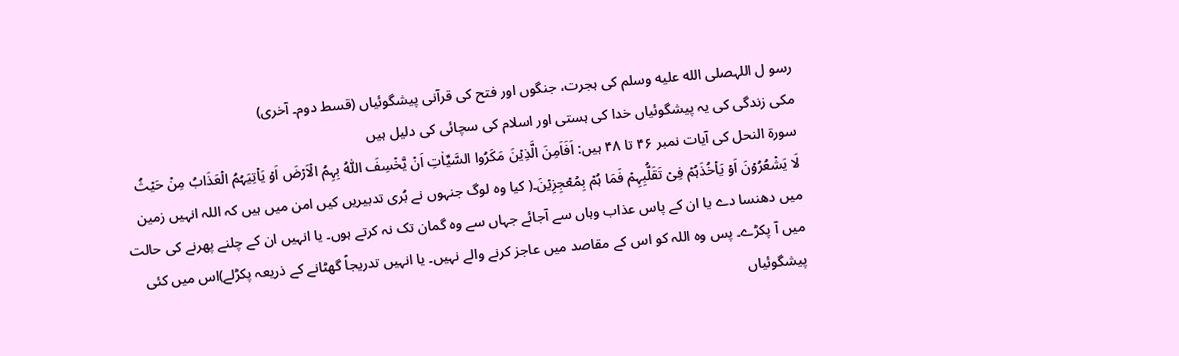رسو ل اللہصلى الله عليه وسلم کی ہجرت، جنگوں اور فتح کی قرآنی پیشگوئیاں (قسط دوم۔ آخری)
مکی زندگی کی یہ پیشگوئیاں خدا کی ہستی اور اسلام کی سچائی کی دلیل ہیں
سورۃ النحل کی آیات نمبر ۴۶ تا ۴۸ ہیں: اَفَاَمِنَ الَّذِیۡنَ مَکَرُوا السَّیِّاٰتِ اَنۡ یَّخۡسِفَ اللّٰہُ بِہِمُ الۡاَرۡضَ اَوۡ یَاۡتِیَہُمُ الۡعَذَابُ مِنۡ حَیۡثُ لَا یَشۡعُرُوۡنَ اَوۡ یَاۡخُذَہُمۡ فِیۡ تَقَلُّبِہِمۡ فَمَا ہُمۡ بِمُعۡجِزِیۡنَ۔( کیا وہ لوگ جنہوں نے بُری تدبیریں کیں امن میں ہیں کہ اللہ انہیں زمین میں دھنسا دے یا ان کے پاس عذاب وہاں سے آجائے جہاں سے وہ گمان تک نہ کرتے ہوں۔ یا انہیں ان کے چلنے پھرنے کی حالت میں آ پکڑے۔ پس وہ اللہ کو اس کے مقاصد میں عاجز کرنے والے نہیں۔ یا انہیں تدریجاً گھٹانے کے ذریعہ پکڑلے)اس میں کئی پیشگوئیاں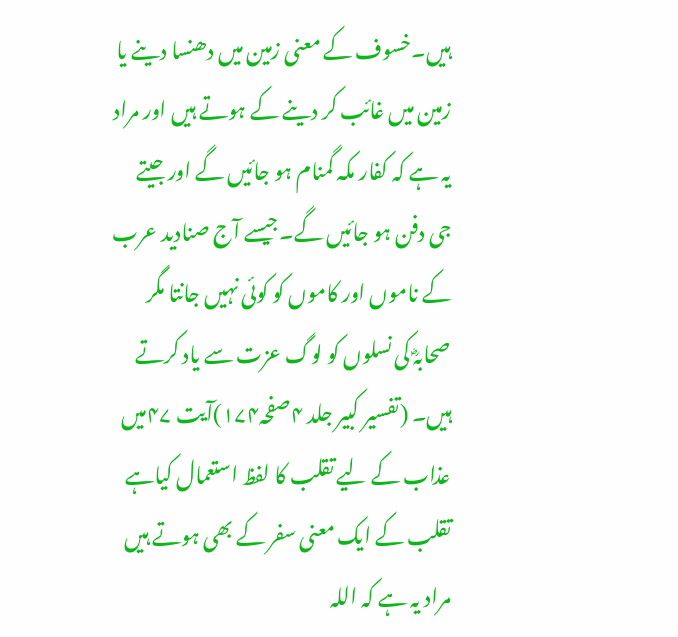ہیں۔خسوف کے معنی زمین میں دھنسا دینے یا زمین میں غائب کر دینے کے ہوتے ہیں اور مراد یہ ہے کہ کفار مکہ گمنام ہو جائیں گے اور جیتے جی دفن ہو جائیں گے۔جیسے آج صنادید عرب کے ناموں اور کاموں کو کوئی نہیں جانتا مگر صحابہؓ کی نسلوں کو لوگ عزت سے یاد کرتے ہیں۔ (تفسیر کبیر جلد ۴صفحہ۱۷۴)آیت ۴۷میں عذاب کے لیے تقلب کا لفظ استعمال کیاہے تقلب کے ایک معنی سفر کے بھی ہوتے ہیں مراد یہ ہے کہ اللہ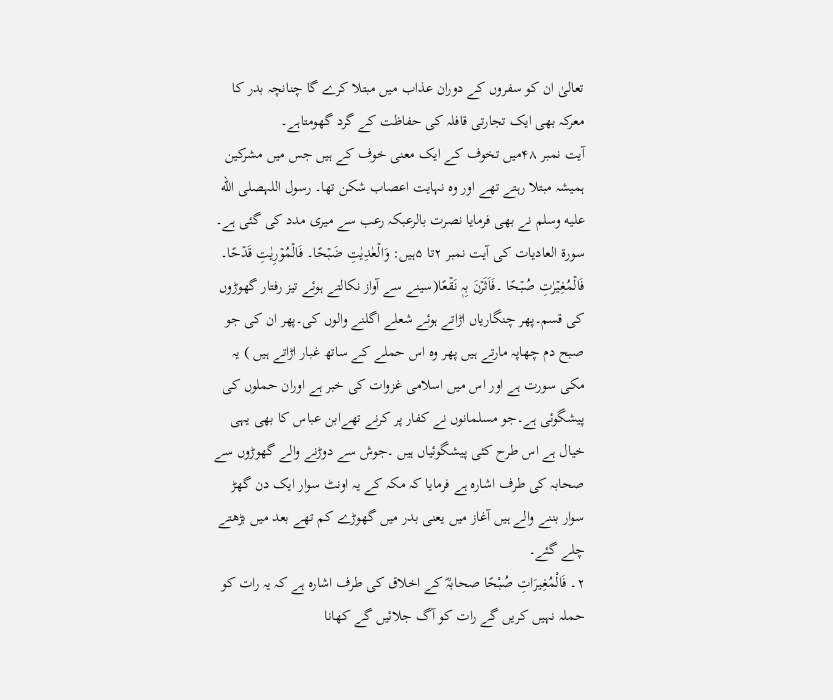تعالیٰ ان کو سفروں کے دوران عذاب میں مبتلا کرے گا چنانچہ بدر کا معرکہ بھی ایک تجارتی قافلہ کی حفاظت کے گرد گھومتاہے۔
آیت نمبر ۴۸میں تخوف کے ایک معنی خوف کے ہیں جس میں مشرکین ہمیشہ مبتلا رہتے تھے اور وہ نہایت اعصاب شکن تھا۔ رسول اللہصلى الله عليه وسلم نے بھی فرمایا نصرت بالرعبکہ رعب سے میری مدد کی گئی ہے۔
سورۃ العادیات کی آیت نمبر ۲تا ۵ہیں: وَالۡعٰدِیٰتِ ضَبۡحًا۔ فَالۡمُوۡرِیٰتِ قَدۡحًا۔ فَالۡمُغِیۡرٰتِ صُبۡحًا ۔فَاَثَرۡنَ بِہٖ نَقۡعًا(سینے سے آواز نکالتے ہوئے تیز رفتار گھوڑوں کی قسم۔پھر چنگاریاں اڑاتے ہوئے شعلے اگلنے والوں کی۔پھر ان کی جو صبح دم چھاپہ مارتے ہیں پھر وہ اس حملے کے ساتھ غبار اڑاتے ہیں ) یہ مکی سورت ہے اور اس میں اسلامی غزوات کی خبر ہے اوران حملوں کی پیشگوئی ہے۔جو مسلمانوں نے کفار پر کرنے تھےابن عباس کا بھی یہی خیال ہے اس طرح کئی پیشگوئیاں ہیں ۔جوش سے دوڑنے والے گھوڑوں سے صحابہ کی طرف اشارہ ہے فرمایا کہ مکہ کے یہ اونٹ سوار ایک دن گھڑ سوار بننے والے ہیں آغاز میں یعنی بدر میں گھوڑے کم تھے بعد میں بڑھتے چلے گئے۔
۲۔ فَالْمُغِيرَاتِ صُبْحًا صحابہؓ کے اخلاق کی طرف اشارہ ہے کہ یہ رات کو حملہ نہیں کریں گے رات کو آگ جلائیں گے کھانا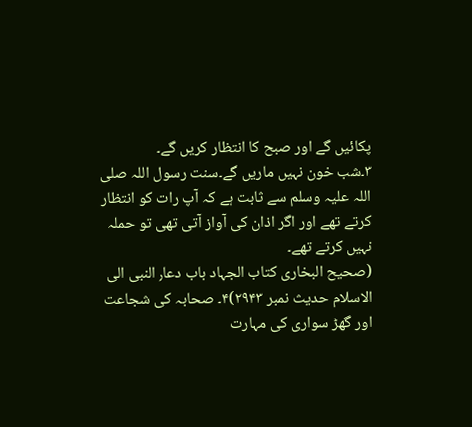پکائیں گے اور صبح کا انتظار کریں گے۔
۳۔شب خون نہیں ماریں گے۔سنت رسول اللہ صلی اللہ علیہ وسلم سے ثابت ہے کہ آپ رات کو انتظار کرتے تھے اور اگر اذان کی آواز آتی تھی تو حملہ نہیں کرتے تھے۔
(صحیح البخاری کتاب الجہاد باب دعا٫ النبی الی الاسلام حدیث نمبر ۲۹۴۳)۴۔ صحابہ کی شجاعت اور گھڑ سواری کی مہارت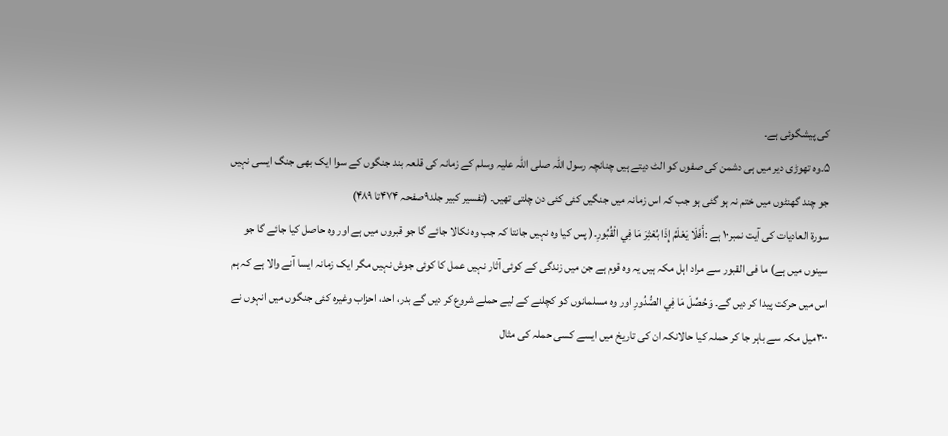کی پیشگوئی ہے۔
۵۔وہ تھوڑی دیر میں ہی دشمن کی صفوں کو الٹ دیتے ہیں چنانچہ رسول اللہ صلی اللہ علیہ وسلم کے زمانہ کی قلعہ بند جنگوں کے سوا ایک بھی جنگ ایسی نہیں جو چند گھنٹوں میں ختم نہ ہو گئی ہو جب کہ اس زمانہ میں جنگیں کئی کئی دن چلتی تھیں۔ (تفسیر کبیر جلد۹صفحہ ۴۷۴تا ۴۸۹)
سورۃ العادیات کی آیت نمبر۱۰ ہے :أَفَلَا يَعْلَمُ إِذَا بُعْثِرَ مَا فِي الْقُبُورِ۔( پس کیا وہ نہیں جانتا کہ جب وہ نکالا جائے گا جو قبروں میں ہے اور وہ حاصل کیا جائے گا جو سینوں میں ہے) ما فی القبور سے مراد اہل مکہ ہیں یہ وہ قوم ہے جن میں زندگی کے کوئی آثار نہیں عمل کا کوئی جوش نہیں مگر ایک زمانہ ایسا آنے والا ہے کہ ہم اس میں حرکت پیدا کر دیں گے۔ وَحُصِّلَ مَا فِي الصُّدُورِ اور وہ مسلمانوں کو کچلنے کے لیے حملے شروع کر دیں گے بدر، احد، احزاب وغیرہ کئی جنگوں میں انہوں نے ۳۰۰میل مکہ سے باہر جا کر حملہ کیا حالانکہ ان کی تاریخ میں ایسے کسی حملہ کی مثال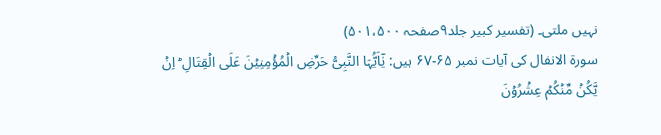نہیں ملتی۔ (تفسیر کبیر جلد۹صفحہ ۵۰۱،۵۰۰)
سورۃ الانفال کی آیات نمبر ۶۵-۶۷ ہیں: یٰۤاَیُّہَا النَّبِیُّ حَرِّضِ الۡمُؤۡمِنِیۡنَ عَلَی الۡقِتَالِ ؕ اِنۡ یَّکُنۡ مِّنۡکُمۡ عِشۡرُوۡنَ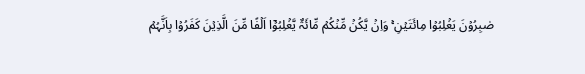صٰبِرُوۡنَ یَغۡلِبُوۡا مِائَتَیۡنِ ۚ وَاِنۡ یَّکُنۡ مِّنۡکُمۡ مِّائَۃٌ یَّغۡلِبُوۡۤا اَلۡفًا مِّنَ الَّذِیۡنَ کَفَرُوۡا بِاَنَّہُمۡ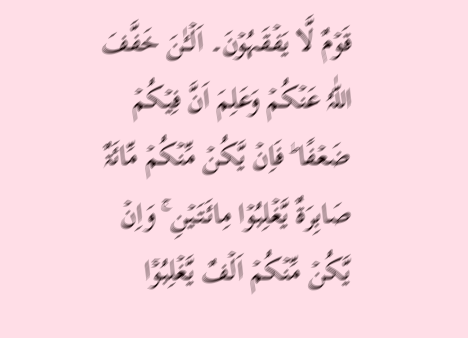قَوۡمٌ لَّا یَفۡقَہُوۡنَ۔ اَلۡـٰٔنَ خَفَّفَ اللّٰہُ عَنۡکُمۡ وَعَلِمَ اَنَّ فِیۡکُمۡ ضَعۡفًا ؕ فَاِنۡ یَّکُنۡ مِّنۡکُمۡ مِّائَۃٌ صَابِرَۃٌ یَّغۡلِبُوۡا مِائَتَیۡنِ ۚ وَاِنۡ یَّکُنۡ مِّنۡکُمۡ اَلۡفٌ یَّغۡلِبُوۡۤا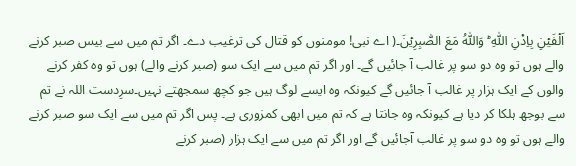اَلۡفَیۡنِ بِاِذۡنِ اللّٰہِ ؕ وَاللّٰہُ مَعَ الصّٰبِرِیۡنَ۔( اے نبی! مومنوں کو قتال کی ترغیب دے۔ اگر تم میں سے بیس صبر کرنے والے ہوں تو وہ دو سو پر غالب آ جائیں گے۔ اور اگر تم میں سے ایک سو (صبر کرنے والے) ہوں تو وہ کفر کرنے والوں کے ایک ہزار پر غالب آ جائیں گے کیونکہ وہ ایسے لوگ ہیں جو کچھ سمجھتے نہیں۔سرِدست اللہ نے تم سے بوجھ ہلکا کر دیا ہے کیونکہ وہ جانتا ہے کہ تم میں ابھی کمزوری ہے۔ پس اگر تم میں سے ایک سو صبر کرنے والے ہوں تو وہ دو سو پر غالب آجائیں گے اور اگر تم میں سے ایک ہزار (صبر کرنے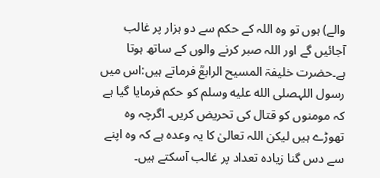والے) ہوں تو وہ اللہ کے حکم سے دو ہزار پر غالب آجائیں گے اور اللہ صبر کرنے والوں کے ساتھ ہوتا ہے۔حضرت خلیفۃ المسیح الرابعؒ فرماتے ہیں:اس میں رسول اللہصلى الله عليه وسلم کو حکم فرمایا گیا ہے کہ مومنوں کو قتال کی تحریض کریں۔ اگرچہ وہ تھوڑے ہیں لیکن اللہ تعالیٰ کا یہ وعدہ ہے کہ وہ اپنے سے دس گنا زیادہ تعداد پر غالب آسکتے ہیں۔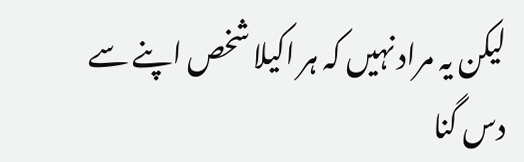لیکن یہ مراد نہیں کہ ہر اکیلا شخص اپنے سے دس گنا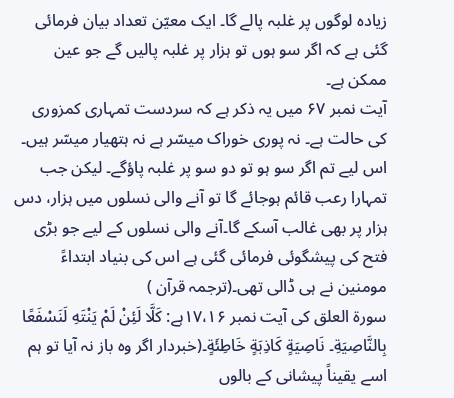زیادہ لوگوں پر غلبہ پالے گا۔ ایک معیّن تعداد بیان فرمائی گئی ہے کہ اگر سو ہوں تو ہزار پر غلبہ پالیں گے جو عین ممکن ہے۔
آیت نمبر ۶۷ میں یہ ذکر ہے کہ سردست تمہاری کمزوری کی حالت ہے۔ نہ پوری خوراک میسّر ہے نہ ہتھیار میسّر ہیں۔ اس لیے تم اگر سو ہو تو دو سو پر غلبہ پاؤگے۔ لیکن جب تمہارا رعب قائم ہوجائے گا تو آنے والی نسلوں میں ہزار، دس ہزار پر بھی غالب آسکے گا۔آنے والی نسلوں کے لیے جو بڑی فتح کی پیشگوئی فرمائی گئی ہے اس کی بنیاد ابتداءً مومنین نے ہی ڈالی تھی۔(ترجمہ قرآن )
سورۃ العلق کی آیت نمبر ۱۷،۱۶ہے: كَلَّا لَئِنْ لَمْ يَنْتَهِ لَنَسْفَعًا بِالنَّاصِيَةِ۔ نَاصِيَةٍ كَاذِبَةٍ خَاطِئَةٍ۔(خبردار اگر وہ باز نہ آیا تو ہم اسے یقیناً پیشانی کے بالوں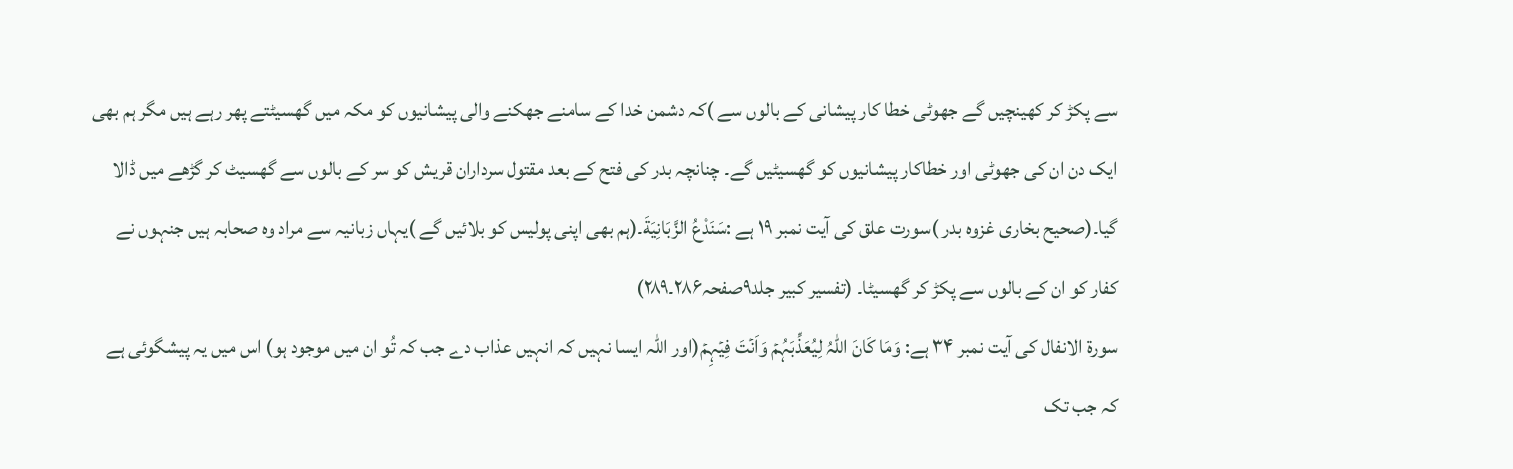سے پکڑ کر کھینچیں گے جھوٹی خطا کار پیشانی کے بالوں سے )کہ دشمن خدا کے سامنے جھکنے والی پیشانیوں کو مکہ میں گھسیٹتے پھر رہے ہیں مگر ہم بھی ایک دن ان کی جھوٹی اور خطاکار پیشانیوں کو گھسیٹیں گے۔ چنانچہ بدر کی فتح کے بعد مقتول سرداران قریش کو سر کے بالوں سے گھسیٹ کر گڑھے میں ڈالا گیا۔(صحیح بخاری غزوہ بدر )سورت علق کی آیت نمبر ۱۹ ہے :سَنَدْعُ الزَّبَانِيَةَ۔(ہم بھی اپنی پولیس کو بلائیں گے )یہاں زبانیہ سے مراد وہ صحابہ ہیں جنہوں نے کفار کو ان کے بالوں سے پکڑ کر گھسیٹا۔ (تفسیر کبیر جلد۹صفحہ۲۸۶۔۲۸۹)
سورۃ الانفال کی آیت نمبر ۳۴ ہے: وَمَا کَانَ اللّٰہُ لِیُعَذِّبَہُمۡ وَاَنۡتَ فِیۡہِمۡ(اور اللہ ایسا نہیں کہ انہیں عذاب دے جب کہ تُو ان میں موجود ہو) اس میں یہ پیشگوئی ہے کہ جب تک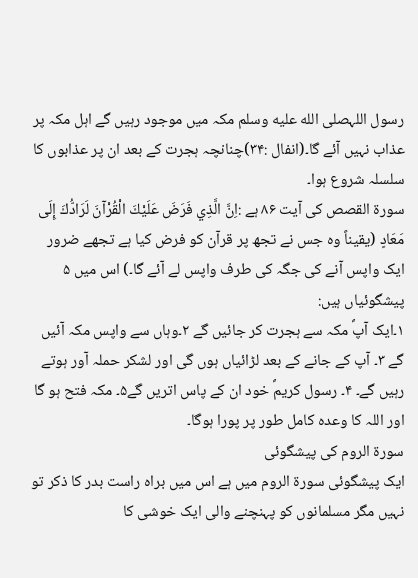رسول اللہصلى الله عليه وسلم مکہ میں موجود رہیں گے اہل مکہ پر عذاب نہیں آئے گا۔(انفال :۳۴)چنانچہ ہجرت کے بعد ان پر عذابوں کا سلسلہ شروع ہوا۔
سورۃ القصص کی آیت ۸۶ ہے :اِنَّ الَّذِي فَرَضَ عَلَيْكَ الْقُرْآنَ لَرَادُّكَ إِلَى مَعَادٍ (یقیناً وہ جس نے تجھ پر قرآن کو فرض کیا ہے تجھے ضرور ایک واپس آنے کی جگہ کی طرف واپس لے آئے گا۔) اس میں ۵ پیشگوئیاں ہیں:
۱۔ایک آپؐ مکہ سے ہجرت کر جائیں گے ۲۔وہاں سے واپس مکہ آئیں گے ۳۔ آپ کے جانے کے بعد لڑائیاں ہوں گی اور لشکر حملہ آور ہوتے رہیں گے۔ ۴۔ رسول کریمؐ خود ان کے پاس اتریں گے۵۔ مکہ فتح ہو گا اور اللہ کا وعدہ کامل طور پر پورا ہوگا۔
سورۃ الروم کی پیشگوئی
ایک پیشگوئی سورۃ الروم میں ہے اس میں براہ راست بدر کا ذکر تو نہیں مگر مسلمانوں کو پہنچنے والی ایک خوشی کا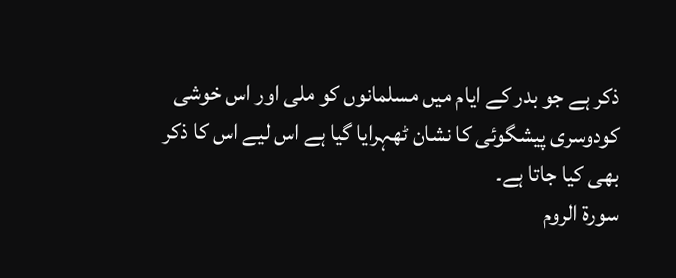ذکر ہے جو بدر کے ایام میں مسلمانوں کو ملی اور اس خوشی کودوسری پیشگوئی کا نشان ٹھہرایا گیا ہے اس لیے اس کا ذکر بھی کیا جاتا ہے۔
سورۃ الروم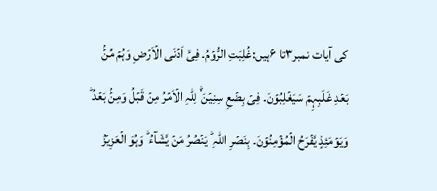کی آیات نمبر۳تا ۶ہیں:غُلِبَتِ الرُّوۡمُ۔ فِیۡۤ اَدۡنَی الۡاَرۡضِ وَہُمۡ مِّنۡۢ بَعۡدِ غَلَبِہِمۡ سَیَغۡلِبُوۡنَ۔ فِیۡ بِضۡعِ سِنِیۡنَ ۬ؕ لِلّٰہِ الۡاَمۡرُ مِنۡ قَبۡلُ وَمِنۡۢ بَعۡدُ ؕ وَیَوۡمَئِذٍ یَّفۡرَحُ الۡمُؤۡمِنُوۡنَ۔ بِنَصۡرِ اللّٰہِ ؕ یَنۡصُرُ مَنۡ یَّشَآءُ ؕ وَہُوَ الۡعَزِیۡزُ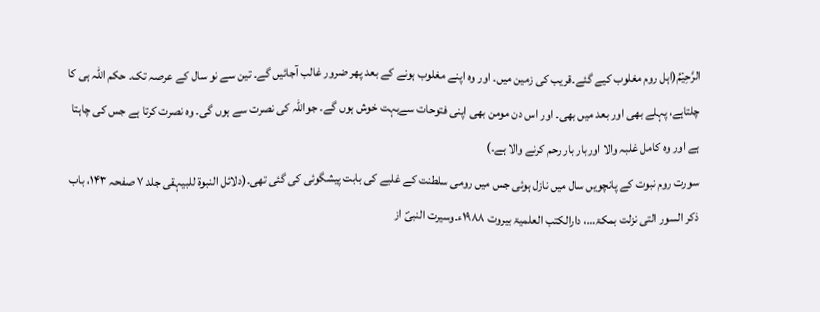الرَّحِیۡمُ(اہل روم مغلوب کیے گئے۔قریب کی زمین میں۔ اور وہ اپنے مغلوب ہونے کے بعد پھر ضرور غالب آجائیں گے۔ تین سے نو سال کے عرصہ تک۔ حکم اللہ ہی کا چلتاہے، پہلے بھی اور بعد میں بھی۔ اور اس دن مومن بھی اپنی فتوحات سےبہت خوش ہوں گے۔ جواللہ کی نصرت سے ہوں گی۔ وہ نصرت کرتا ہے جس کی چاہتا ہے اور وہ کامل غلبہ والا اوربار بار رحم کرنے والا ہے۔)
سورت روم نبوت کے پانچویں سال میں نازل ہوئی جس میں رومی سلطنت کے غلبے کی بابت پیشگوئی کی گئی تھی۔(دلائل النبوۃ للبیہقی جلد ۷ صفحہ ۱۴۳، باب ذکر السور التی نزلت بمکۃ…، دارالکتب العلمیۃ بیروت ۱۹۸۸ء۔وسیرت النبیؐ از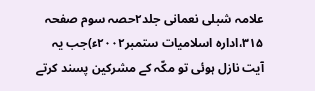علامہ شبلی نعمانی جلد۲حصہ سوم صفحہ ۳۱۵،ادارہ اسلامیات ستمبر۲۰۰۲ء)جب یہ آیت نازل ہوئی تو مکّہ کے مشرکین پسند کرتے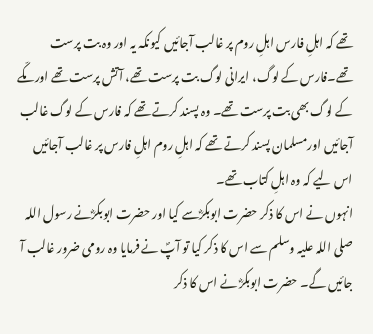تھے کہ اہلِ فارس اہلِ روم پر غالب آجائیں کیونکہ یہ اور وہ بت پرست تھے۔فارس کے لوگ، ایرانی لوگ بت پرست تھے، آتش پرست تھے اور مکّے کے لوگ بھی بت پرست تھے۔ وہ پسند کرتے تھے کہ فارس کے لوگ غالب آجائیں اورمسلمان پسند کرتے تھے کہ اہلِ روم اہلِ فارس پر غالب آجائیں اس لیے کہ وہ اہلِ کتاب تھے۔
انہوں نے اس کا ذکر حضرت ابوبکرؓسے کیا اور حضرت ابوبکرؓنے رسول اللہ صلی اللہ علیہ وسلم سے اس کا ذکر کیا تو آپؐ نے فرمایا وہ رومی ضرور غالب آ جائیں گے۔ حضرت ابوبکرؓ نے اس کا ذکر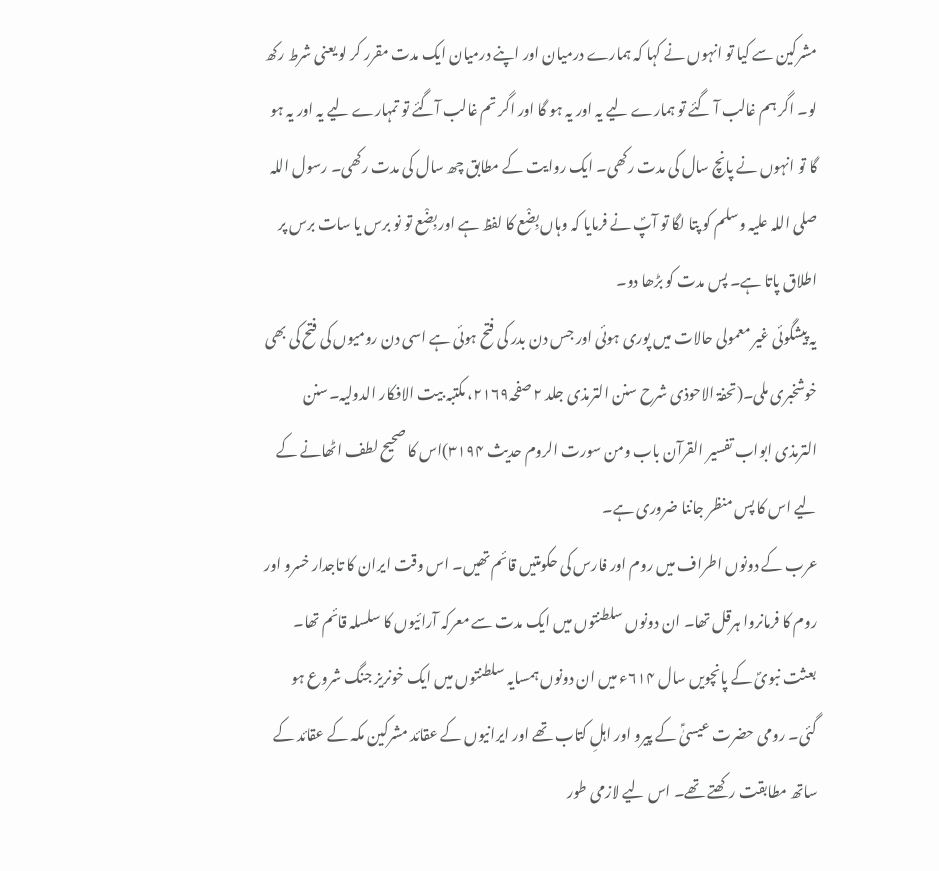مشرکین سے کیا تو انہوں نے کہا کہ ہمارے درمیان اور اپنے درمیان ایک مدت مقرر کر لو یعنی شرط رکھ لو۔ اگر ہم غالب آ گئے تو ہمارے لیے یہ اور یہ ہو گا اور اگر تم غالب آگئے تو تمہارے لیے یہ اور یہ ہو گا تو انہوں نے پانچ سال کی مدت رکھی۔ ایک روایت کے مطابق چھ سال کی مدت رکھی۔ رسول اللہ صلی اللہ علیہ وسلم کو پتا لگا تو آپؐ نے فرمایا کہ وہاں بِضْع کا لفظ ہے اور بِضْع تو نو برس یا سات برس پر اطلاق پاتا ہے۔ پس مدت کو بڑھا دو۔
یہ پیشگوئی غیر معمولی حالات میں پوری ہوئی اور جس دن بدر کی فتح ہوئی ہے اسی دن رومیوں کی فتح کی بھی خوشخبری ملی۔(تحفۃ الاحوذی شرح سنن الترمذی جلد ۲ صفحہ۲۱۶۹، مکتبہ بیت الافکار الدولیہ۔سنن الترمذی ابواب تفسیر القرآن باب ومن سورت الروم حدیث ۳۱۹۴)اس کا صحیح لطف اٹھانے کے لیے اس کا پس منظر جاننا ضروری ہے۔
عرب کے دونوں اطراف میں روم اور فارس کی حکومتیں قائم تھیں۔ اس وقت ایران کا تاجدار خسرو اور روم کا فرمانروا ہرقل تھا۔ ان دونوں سلطنتوں میں ایک مدت سے معرکہ آرائیوں کا سلسلہ قائم تھا۔ بعثت نبویؐ کے پانچویں سال ۶۱۴ء میں ان دونوں ہمسایہ سلطنتوں میں ایک خونریز جنگ شروع ہو گئی۔ رومی حضرت عیسیٰؑ کے پیرو اور اہلِ کتاب تھے اور ایرانیوں کے عقائد مشرکین مکہ کے عقائد کے ساتھ مطابقت رکھتے تھے۔ اس لیے لازمی طور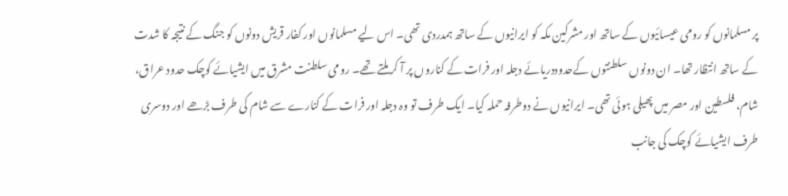پر مسلمانوں کو رومی عیسائیوں کے ساتھ اور مشرکین مکہ کو ایرانیوں کے ساتھ ہمدردی تھی۔ اس لیے مسلمانوں اور کفار قریش دونوں کو جنگ کے نتیجہ کا شدت کے ساتھ انتظار تھا۔ ان دونوں سلطنتوں کےحدوددریائے دجلہ اور فرات کے کناروں پر آ کر ملتے تھے۔ رومی سلطنت مشرق میں ایشیائے کوچک حدود عراق، شام، فلسطین اور مصر میں پھیلی ہوئی تھی۔ ایرانیوں نے دوطرفہ حملہ کیا۔ ایک طرف تو وہ دجلہ اور فرات کے کنارے سے شام کی طرف بڑھے اور دوسری طرف ایشیائے کوچک کی جانب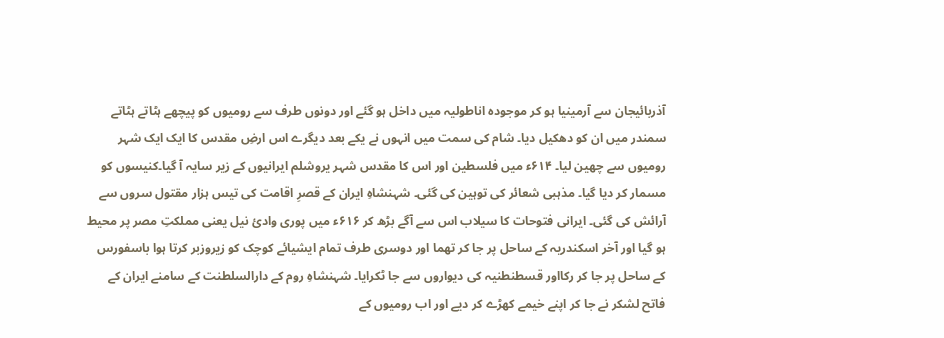آذربائیجان سے آرمینیا ہو کر موجودہ اناطولیہ میں داخل ہو گئے اور دونوں طرف سے رومیوں کو پیچھے ہٹاتے ہٹاتے سمندر میں ان کو دھکیل دیا۔ شام کی سمت میں انہوں نے یکے بعد دیگرے اس ارضِ مقدس کا ایک ایک شہر رومیوں سے چھین لیا۔ ۶۱۴ء میں فلسطین اور اس کا مقدس شہر یروشلم ایرانیوں کے زیر سایہ آ گیا۔کنیسوں کو مسمار کر دیا گیا۔ مذہبی شعائر کی توہین کی گئی۔ شہنشاہِ ایران کے قصرِ اقامت کی تیس ہزار مقتول سروں سے آرائش کی گئی۔ ایرانی فتوحات کا سیلاب اس سے آگے بڑھ کر ۶۱۶ء میں پوری وادیٔ نیل یعنی مملکتِ مصر پر محیط ہو گیا اور آخر اسکندریہ کے ساحل پر جا کر تھما اور دوسری طرف تمام ایشیائے کوچک کو زیروزبر کرتا ہوا باسفورس کے ساحل پر جا کر رکااور قسطنطنیہ کی دیواروں سے جا ٹکرایا۔ شہنشاہِ روم کے دارالسلطنت کے سامنے ایران کے فاتح لشکر نے جا کر اپنے خیمے کھڑے کر دیے اور اب رومیوں کے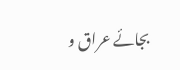بجائے عراق و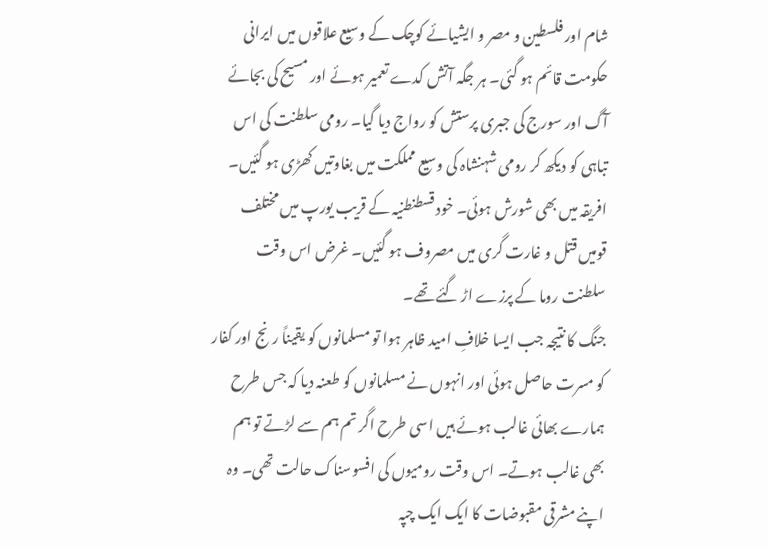شام اور فلسطین و مصر و ایشیائے کوچک کے وسیع علاقوں میں ایرانی حکومت قائم ہو گئی۔ ہر جگہ آتش کدے تعمیر ہوئے اور مسیح کی بجائے آگ اور سورج کی جبری پرستش کو رواج دیا گیا۔ رومی سلطنت کی اس تباہی کو دیکھ کر رومی شہنشاہ کی وسیع مملکت میں بغاوتیں کھڑی ہو گئیں۔ افریقہ میں بھی شورش ہوئی۔ خود قسطنطنیہ کے قریب یورپ میں مختلف قومیں قتل و غارت گری میں مصروف ہو گئیں۔ غرض اس وقت سلطنت روما کے پرزے اڑ گئے تھے۔
جنگ کا نتیجہ جب ایسا خلافِ امید ظاہر ہوا تو مسلمانوں کو یقیناً رنج اور کفار کو مسرت حاصل ہوئی اور انہوں نے مسلمانوں کو طعنہ دیا کہ جس طرح ہمارے بھائی غالب ہوئے ہیں اسی طرح اگر تم ہم سے لڑتے تو ہم بھی غالب ہوتے۔ اس وقت رومیوں کی افسوسناک حالت تھی۔ وہ اپنے مشرقی مقبوضات کا ایک ایک چپہ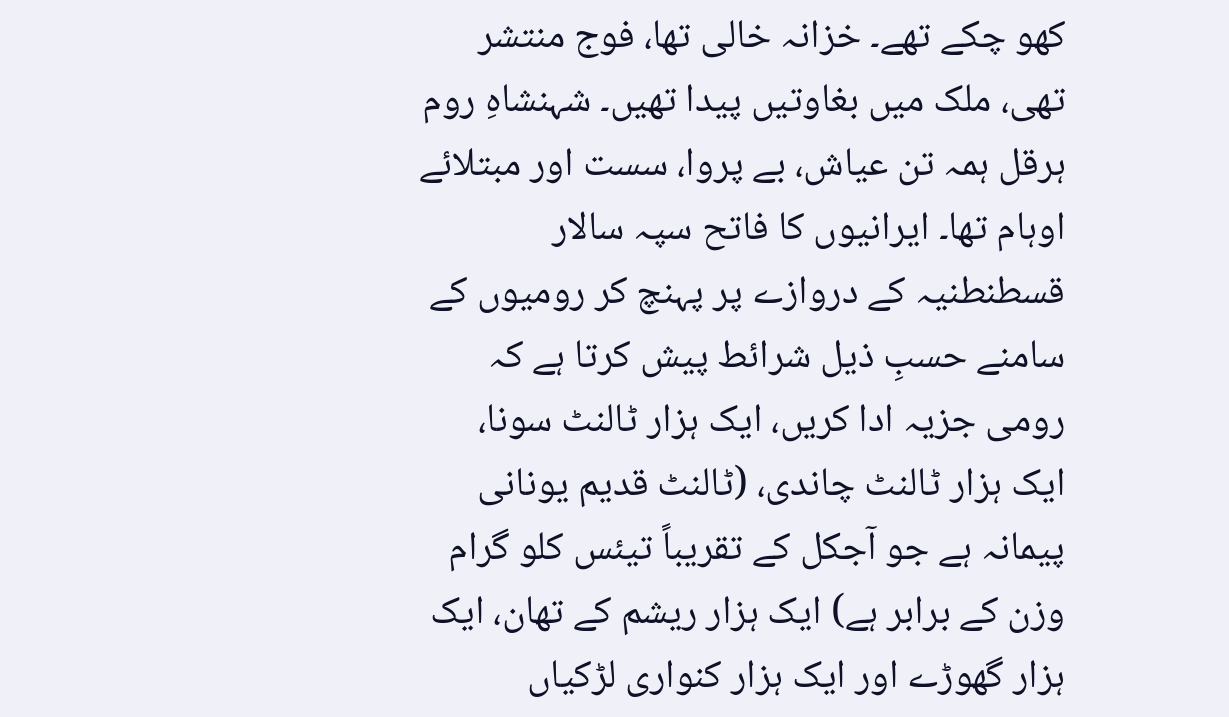کھو چکے تھے۔ خزانہ خالی تھا، فوج منتشر تھی، ملک میں بغاوتیں پیدا تھیں۔ شہنشاہِ روم ہرقل ہمہ تن عیاش، بے پروا، سست اور مبتلائے اوہام تھا۔ ایرانیوں کا فاتح سپہ سالار قسطنطنیہ کے دروازے پر پہنچ کر رومیوں کے سامنے حسبِ ذیل شرائط پیش کرتا ہے کہ رومی جزیہ ادا کریں، ایک ہزار ٹالنٹ سونا، ایک ہزار ٹالنٹ چاندی، (ٹالنٹ قدیم یونانی پیمانہ ہے جو آجکل کے تقریباً تیئس کلو گرام وزن کے برابر ہے) ایک ہزار ریشم کے تھان، ایک ہزار گھوڑے اور ایک ہزار کنواری لڑکیاں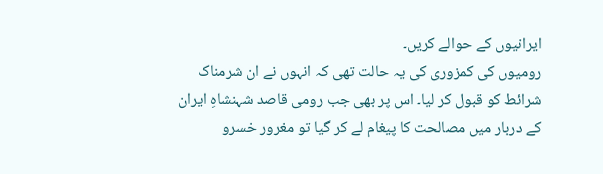ایرانیوں کے حوالے کریں۔
رومیوں کی کمزوری کی یہ حالت تھی کہ انہوں نے ان شرمناک شرائط کو قبول کر لیا۔ اس پر بھی جب رومی قاصد شہنشاہِ ایران کے دربار میں مصالحت کا پیغام لے کر گیا تو مغرور خسرو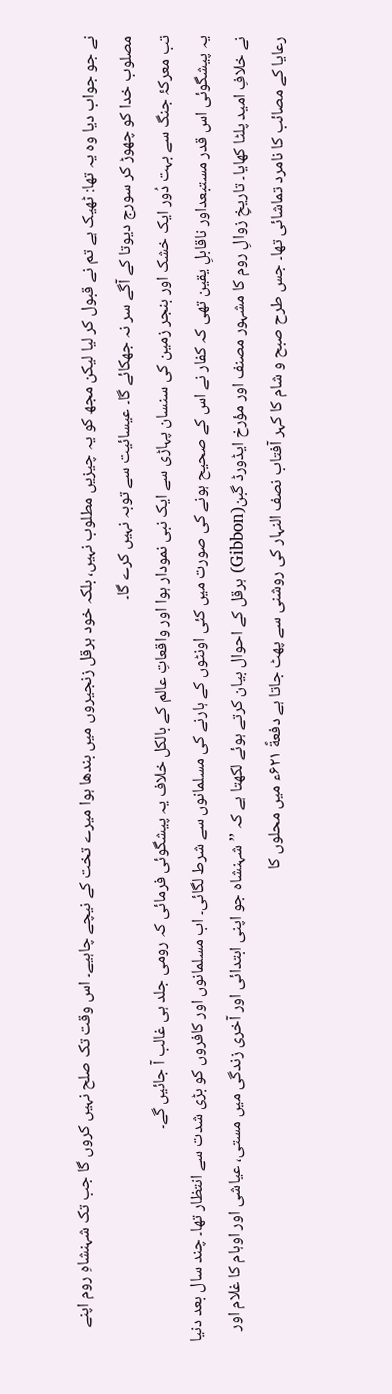نے جو جواب دیا وہ یہ تھا: ٹھیک ہے تم نے قبول کر لیا لیکن مجھ کو یہ چیزیں مطلوب نہیں، بلکہ خود ہرقل زنجیروں میں بندھا ہوا میرے تخت کے نیچے چاہیے۔ اس وقت تک صلح نہیں کروں گا جب تک شہنشاہِ روم اپنے مصلوب خدا کو چھوڑ کر سورج دیوتا کے آگے سر نہ جھکائے گا۔ عیسائیت سے توبہ نہیں کرے گا۔
تب معرکۂ جنگ سے بہت دُور ایک خشک اور بنجر زمین کی سنسان پہاڑی سے ایک نبی نمودار ہوا اور واقعاتِ عالم کے بالکل خلاف یہ پیشگوئی فرمائی کہ رومی جلد ہی غالب آ جائیں گے۔
یہ پیشگوئی اس قدر مستبعداور ناقابلِ یقین تھی کہ کفار نے اس کے صحیح ہونے کی صورت میں کئی اونٹوں کے ہارنے کی مسلمانوں سے شرط لگائی۔ اب مسلمانوں اور کافروں کو بڑی شدت سے انتظار تھا۔ چند سال بعد دنیا نے خلافِ امید پلٹا کھایا۔ تاریخِ زوالِ روم کا مشہور مصنف اور مؤرخ ایڈورڈ گبن(Gibbon) ہرقل کے احوال بیان کرتے ہوئے لکھتا ہے کہ ’’شہنشاہ جو اپنی ابتدائی اور آخری زندگی میں مستی، عیاشی اور اوہام کا غلام اور رعایا کے مصائب کا نامرد تماشائی تھا۔ جس طرح صبح و شام کا کہر آفتاب نصف النہار کی روشنی سے پھٹ جاتا ہے دفعةً ۶۲۱ء میں محلوں کا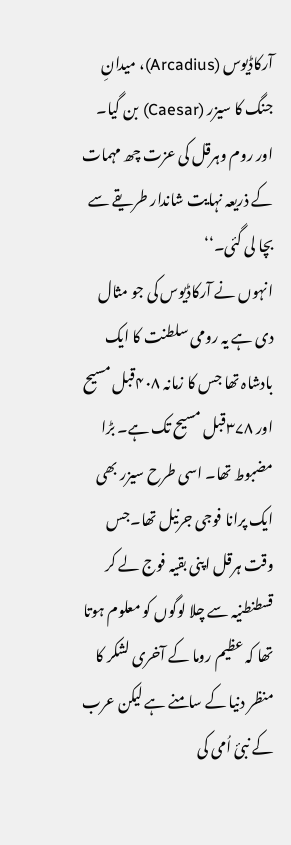آرکاڈیوس (Arcadius)، میدانِ جنگ کا سیزر (Caesar) بن گیا۔ اور روم وہرقل کی عزت چھ مہمات کے ذریعہ نہایت شاندار طریقے سے بچا لی گئی۔‘‘
انہوں نے آرکاڈیوس کی جو مثال دی ہے یہ رومی سلطنت کا ایک بادشاہ تھا جس کا زمانہ ۴۰۸قبل مسیح اور ۳۷۸قبل مسیح تک ہے۔ بڑا مضبوط تھا۔ اسی طرح سیزر بھی ایک پرانا فوجی جرنیل تھا۔جس وقت ہرقل اپنی بقیہ فوج لے کر قسطنطنیہ سے چلا لوگوں کو معلوم ہوتا تھا کہ عظیم روما کے آخری لشکر کا منظر دنیا کے سامنے ہے لیکن عرب کے نبیٔ اُمی کی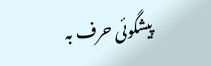پیشگوئی حرف بہ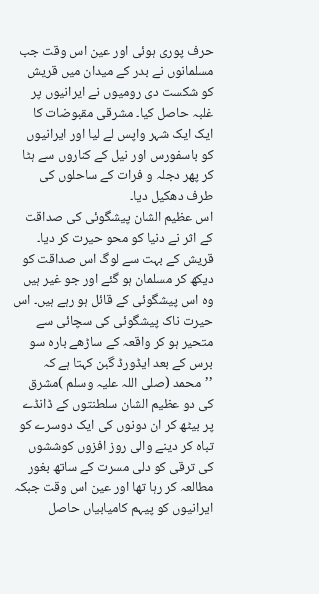حرف پوری ہوئی اور عین اس وقت جب مسلمانوں نے بدر کے میدان میں قریش کو شکست دی رومیوں نے ایرانیوں پر غلبہ حاصل کیا۔ مشرقی مقبوضات کا ایک ایک شہر واپس لے لیا اور ایرانیوں کو باسفورس اور نیل کے کناروں سے ہٹا کر پھر دجلہ و فرات کے ساحلوں کی طرف دھکیل دیا۔
اس عظیم الشان پیشگوئی کی صداقت کے اثر نے دنیا کو محو حیرت کر دیا۔ قریش کے بہت سے لوگ اس صداقت کو دیکھ کر مسلمان ہو گئے اور جو غیر ہیں وہ اس پیشگوئی کے قائل ہو رہے ہیں۔ اس حیرت ناک پیشگوئی کی سچائی سے متحیر ہو کر واقعہ کے ساڑھے بارہ سو برس کے بعد ایڈورڈ گبن کہتا ہے کہ ’’محمد (صلی اللہ علیہ وسلم )مشرق کی دو عظیم الشان سلطنتوں کے ڈانڈے پر بیٹھ کر ان دونوں کی ایک دوسرے کو تباہ کر دینے والی روز افزوں کوششوں کی ترقی کو دلی مسرت کے ساتھ بغور مطالعہ کر رہا تھا اور عین اس وقت جبکہ ایرانیوں کو پیہم کامیابیاں حاصل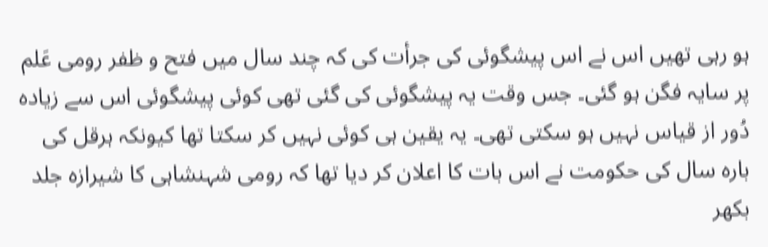ہو رہی تھیں اس نے اس پیشگوئی کی جرأت کی کہ چند سال میں فتح و ظفر رومی عَلم پر سایہ فگن ہو گئی۔ جس وقت یہ پیشگوئی کی گئی تھی کوئی پیشگوئی اس سے زیادہ دُور از قیاس نہیں ہو سکتی تھی۔ یہ یقین ہی کوئی نہیں کر سکتا تھا کیونکہ ہرقل کی بارہ سال کی حکومت نے اس بات کا اعلان کر دیا تھا کہ رومی شہنشاہی کا شیرازہ جلد بکھر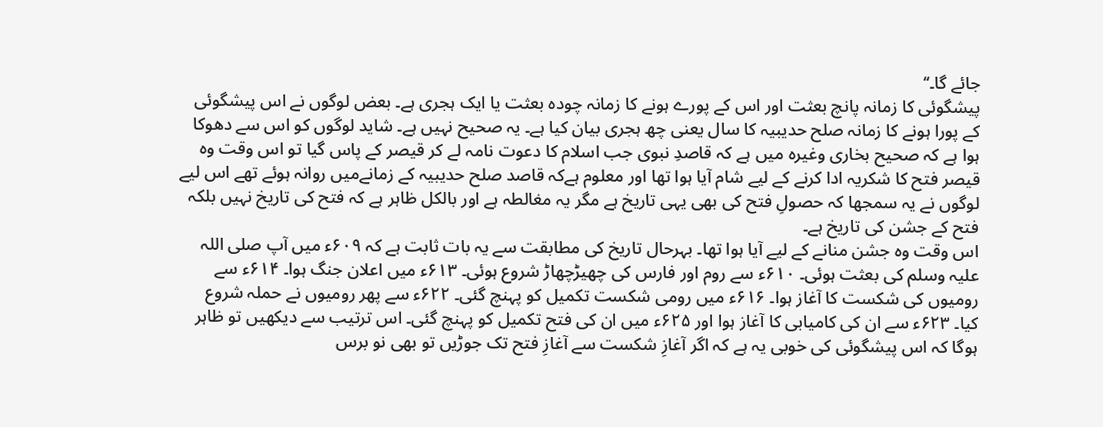جائے گا۔‘‘
پیشگوئی کا زمانہ پانچ بعثت اور اس کے پورے ہونے کا زمانہ چودہ بعثت یا ایک ہجری ہے۔ بعض لوگوں نے اس پیشگوئی کے پورا ہونے کا زمانہ صلح حدیبیہ کا سال یعنی چھ ہجری بیان کیا ہے۔ یہ صحیح نہیں ہے۔ شاید لوگوں کو اس سے دھوکا ہوا ہے کہ صحیح بخاری وغیرہ میں ہے کہ قاصدِ نبوی جب اسلام کا دعوت نامہ لے کر قیصر کے پاس گیا تو اس وقت وہ قیصر فتح کا شکریہ ادا کرنے کے لیے شام آیا ہوا تھا اور معلوم ہےکہ قاصد صلح حدیبیہ کے زمانےمیں روانہ ہوئے تھے اس لیے لوگوں نے یہ سمجھا کہ حصولِ فتح کی بھی یہی تاریخ ہے مگر یہ مغالطہ ہے اور بالکل ظاہر ہے کہ فتح کی تاریخ نہیں بلکہ فتح کے جشن کی تاریخ ہے۔
اس وقت وہ جشن منانے کے لیے آیا ہوا تھا۔ بہرحال تاریخ کی مطابقت سے یہ بات ثابت ہے کہ ۶۰۹ء میں آپ صلی اللہ علیہ وسلم کی بعثت ہوئی۔ ۶۱۰ء سے روم اور فارس کی چھیڑچھاڑ شروع ہوئی۔ ۶۱۳ء میں اعلان جنگ ہوا۔ ۶۱۴ء سے رومیوں کی شکست کا آغاز ہوا۔ ۶۱۶ء میں رومی شکست تکمیل کو پہنچ گئی۔ ۶۲۲ء سے پھر رومیوں نے حملہ شروع کیا۔ ۶۲۳ء سے ان کی کامیابی کا آغاز ہوا اور ۶۲۵ء میں ان کی فتح تکمیل کو پہنچ گئی۔ اس ترتیب سے دیکھیں تو ظاہر ہوگا کہ اس پیشگوئی کی خوبی یہ ہے کہ اگر آغازِ شکست سے آغازِ فتح تک جوڑیں تو بھی نو برس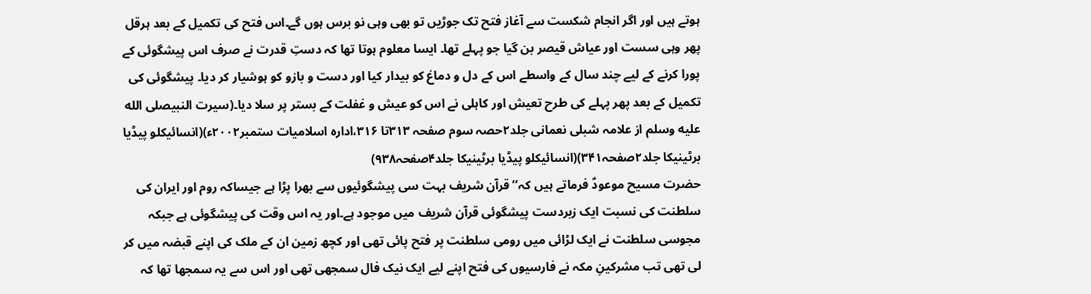ہوتے ہیں اور اگر انجام شکست سے آغاز فتح تک جوڑیں تو بھی وہی نو برس ہوں گے۔اس فتح کی تکمیل کے بعد ہرقل پھر وہی سست اور عیاش قیصر بن گیا جو پہلے تھا۔ ایسا معلوم ہوتا تھا کہ دستِ قدرت نے صرف اس پیشگوئی کے پورا کرنے کے لیے چند سال کے واسطے اس کے دل و دماغ کو بیدار کیا اور دست و بازو کو ہوشیار کر دیا۔ پیشگوئی کی تکمیل کے بعد پھر پہلے کی طرح تعیش اور کاہلی نے اس کو عیش و غفلت کے بستر پر سلا دیا۔(سیرت النبیصلى الله عليه وسلم از علامہ شبلی نعمانی جلد۲حصہ سوم صفحہ ۳۱۳تا ۳۱۶،ادارہ اسلامیات ستمبر۲۰۰۲ء)(انسائیکلو پیڈیا برٹینیکا جلد۲صفحہ۳۴۱)(انسائیکلو پیڈیا برٹینیکا جلد۴صفحہ۹۳۸)
حضرت مسیح موعودؑ فرماتے ہیں کہ’’قرآن شریف بہت سی پیشگوئیوں سے بھرا پڑا ہے جیساکہ روم اور ایران کی سلطنت کی نسبت ایک زبردست پیشگوئی قرآن شریف میں موجود ہے۔اور یہ اس وقت کی پیشگوئی ہے جبکہ مجوسی سلطنت نے ایک لڑائی میں رومی سلطنت پر فتح پائی تھی اور کچھ زمین ان کے ملک کی اپنے قبضہ میں کر لی تھی تب مشرکینِ مکہ نے فارسیوں کی فتح اپنے لیے ایک نیک فال سمجھی تھی اور اس سے یہ سمجھا تھا کہ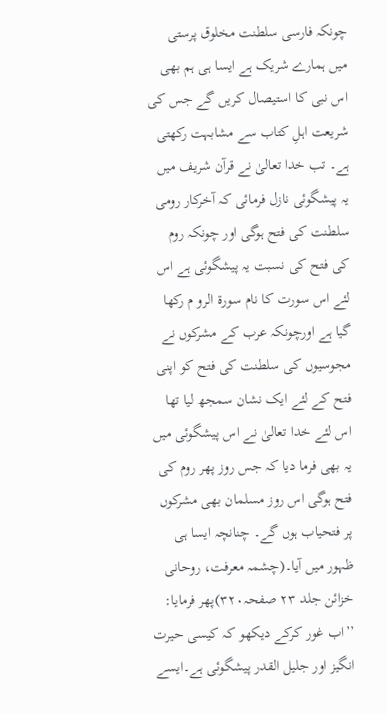چونکہ فارسی سلطنت مخلوق پرستی میں ہمارے شریک ہے ایسا ہی ہم بھی اس نبی کا استیصال کریں گے جس کی شریعت اہلِ کتاب سے مشابہت رکھتی ہے۔ تب خدا تعالیٰ نے قرآن شریف میں یہ پیشگوئی نازل فرمائی کہ آخرکار رومی سلطنت کی فتح ہوگی اور چونکہ روم کی فتح کی نسبت یہ پیشگوئی ہے اس لئے اس سورت کا نام سورة الرو م رکھا گیا ہے اورچونکہ عرب کے مشرکوں نے مجوسیوں کی سلطنت کی فتح کو اپنی فتح کے لئے ایک نشان سمجھ لیا تھا اس لئے خدا تعالیٰ نے اس پیشگوئی میں یہ بھی فرما دیا کہ جس روز پھر روم کی فتح ہوگی اس روز مسلمان بھی مشرکوں پر فتحیاب ہوں گے۔ چنانچہ ایسا ہی ظہور میں آیا۔(چشمہ معرفت، روحانی خزائن جلد ۲۳ صفحہ۳۲۰)پھر فرمایا: ’’اب غور کرکے دیکھو کہ کیسی حیرت انگیز اور جلیل القدر پیشگوئی ہے۔ایسے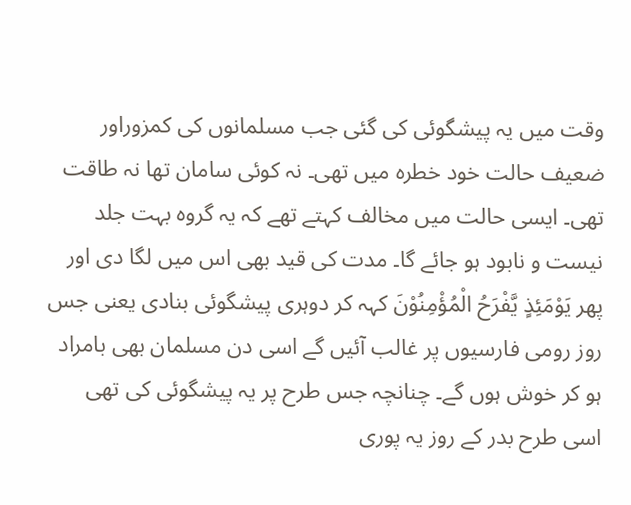وقت میں یہ پیشگوئی کی گئی جب مسلمانوں کی کمزوراور ضعیف حالت خود خطرہ میں تھی۔ نہ کوئی سامان تھا نہ طاقت تھی۔ ایسی حالت میں مخالف کہتے تھے کہ یہ گروہ بہت جلد نیست و نابود ہو جائے گا۔ مدت کی قید بھی اس میں لگا دی اور پھر يَوْمَئِذٍ يَّفْرَحُ الْمُؤْمِنُوْنَ کہہ کر دوہری پیشگوئی بنادی یعنی جس روز رومی فارسیوں پر غالب آئیں گے اسی دن مسلمان بھی بامراد ہو کر خوش ہوں گے۔ چنانچہ جس طرح پر یہ پیشگوئی کی تھی اسی طرح بدر کے روز یہ پوری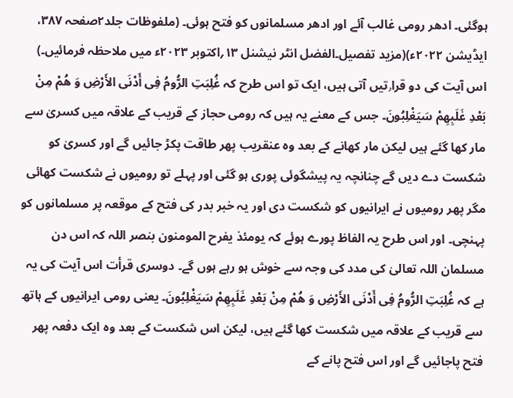ہوگئی۔ ادھر رومی غالب آئے اور ادھر مسلمانوں کو فتح ہوئی۔ (ملفوظات جلد۲صفحہ ۳۸۷، ایڈیشن ۲۰۲۲ء)(مزید تفصیل۔الفضل انٹر نیشنل ۱۳؍اکتوبر ۲۰۲۳ء میں ملاحظہ فرمائیں۔)
اس آیت کی دو قرا٫تیں آتی ہیں، ایک تو اس طرح کہ غُلِبَتِ الرُّومُ فِی أَدْنَى الأَرْضِ وَ هُمْ مِنْ بَعْدِ غَلَبِهِمْ سَیَغْلِبُونَ۔ جس کے معنے یہ ہیں کہ رومی حجاز کے قریب کے علاقہ میں کسریٰ سے مار کھا گئے ہیں لیکن مار کھانے کے بعد وہ عنقریب پھر طاقت پکڑ جائیں گے اور کسریٰ کو شکست دے دیں گے چنانچہ یہ پیشگوئی پوری ہو گئی اور پہلے تو رومیوں نے شکست کھائی مگر پھر رومیوں نے ایرانیوں کو شکست دی اور یہ خبر بدر کی فتح کے موقعہ پر مسلمانوں کو پہنچی۔ اور اس طرح یہ الفاظ پورے ہوئے کہ یومئذ یفرح المومنون بنصر اللہ کہ اس دن مسلمان اللہ تعالیٰ کی مدد کی وجہ سے خوش ہو رہے ہوں گے۔ دوسری قرأت اس آیت کی یہ ہے کہ غُلِبَتِ الرُّومُ فِی أَدْنَى الأَرْضِ وَ هُمْ مِنْ بَعْدِ غَلَبِهِمْ سَیَغْلِبُونَ۔ یعنی رومی ایرانیوں کے ہاتھ سے قریب کے علاقہ میں شکست کھا گئے ہیں، لیکن اس شکست کے بعد وہ ایک دفعہ پھر فتح پاجائیں گے اور اس فتح پانے کے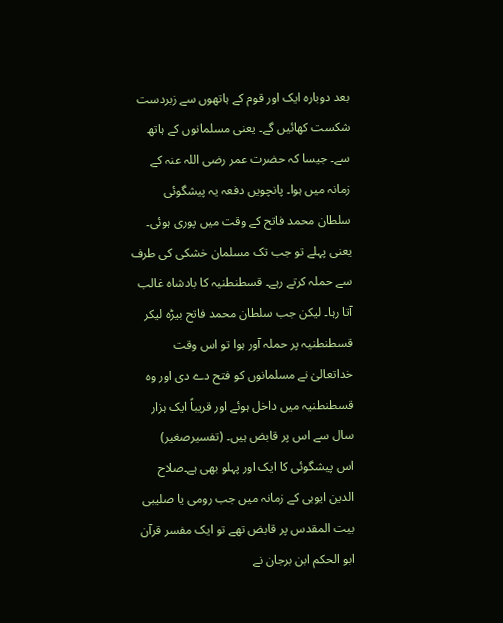بعد دوبارہ ایک اور قوم کے ہاتھوں سے زبردست شکست کھائیں گے۔ یعنی مسلمانوں کے ہاتھ سے۔ جیسا کہ حضرت عمر رضی اللہ عنہ کے زمانہ میں ہوا۔ پانچویں دفعہ یہ پیشگوئی سلطان محمد فاتح کے وقت میں پوری ہوئی۔ یعنی پہلے تو جب تک مسلمان خشکی کی طرف سے حملہ کرتے رہے۔ قسطنطنیہ کا بادشاہ غالب آتا رہا۔ لیکن جب سلطان محمد فاتح بیڑہ لیکر قسطنطنیہ پر حملہ آور ہوا تو اس وقت خداتعالیٰ نے مسلمانوں کو فتح دے دی اور وہ قسطنطنیہ میں داخل ہوئے اور قریباً ایک ہزار سال سے اس پر قابض ہیں۔ (تفسیرصغیر)
اس پیشگوئی کا ایک اور پہلو بھی ہے۔صلاح الدین ایوبی کے زمانہ میں جب رومی یا صلیبی بیت المقدس پر قابض تھے تو ایک مفسر قرآن ابو الحکم ابن برجان نے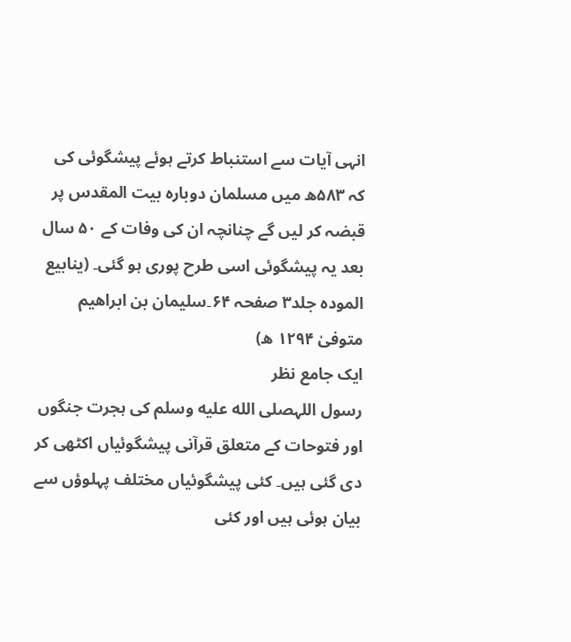انہی آیات سے استنباط کرتے ہوئے پیشگوئی کی کہ ۵۸۳ھ میں مسلمان دوبارہ بیت المقدس پر قبضہ کر لیں گے چنانچہ ان کی وفات کے ۵۰ سال بعد یہ پیشگوئی اسی طرح پوری ہو گئی۔ (ینابیع المودہ جلد۳ صفحہ ۶۴۔سلیمان بن ابراھیم متوفیٰ ۱۲۹۴ ھ)
ایک جامع نظر
رسول اللہصلى الله عليه وسلم کی ہجرت جنگوں اور فتوحات کے متعلق قرآنی پیشگوئیاں اکٹھی کر دی گئی ہیں۔ کئی پیشگوئیاں مختلف پہلوؤں سے بیان ہوئی ہیں اور کئی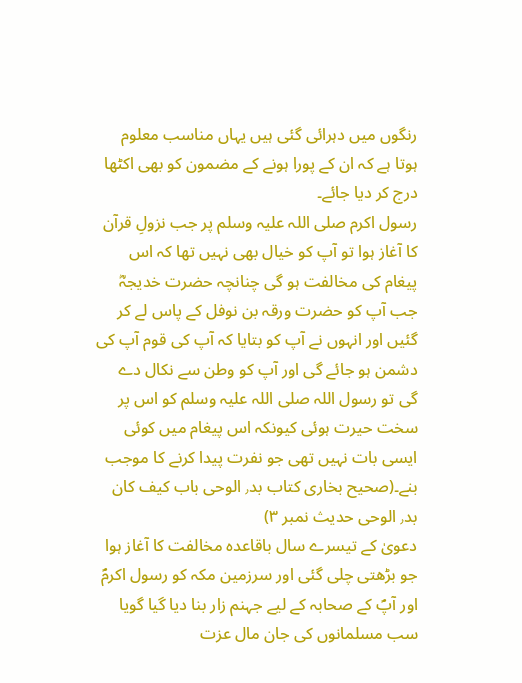رنگوں میں دہرائی گئی ہیں یہاں مناسب معلوم ہوتا ہے کہ ان کے پورا ہونے کے مضمون کو بھی اکٹھا درج کر دیا جائے۔
رسول اکرم صلی اللہ علیہ وسلم پر جب نزولِ قرآن کا آغاز ہوا تو آپ کو خیال بھی نہیں تھا کہ اس پیغام کی مخالفت ہو گی چنانچہ حضرت خدیجہؓ جب آپ کو حضرت ورقہ بن نوفل کے پاس لے کر گئیں اور انہوں نے آپ کو بتایا کہ آپ کی قوم آپ کی دشمن ہو جائے گی اور آپ کو وطن سے نکال دے گی تو رسول اللہ صلی اللہ علیہ وسلم کو اس پر سخت حیرت ہوئی کیونکہ اس پیغام میں کوئی ایسی بات نہیں تھی جو نفرت پیدا کرنے کا موجب بنے۔(صحیح بخاری کتاب بد٫ الوحی باب کیف کان بد٫ الوحی حدیث نمبر ۳)
دعویٰ کے تیسرے سال باقاعدہ مخالفت کا آغاز ہوا جو بڑھتی چلی گئی اور سرزمین مکہ کو رسول اکرمؐ اور آپؐ کے صحابہ کے لیے جہنم زار بنا دیا گیا گویا سب مسلمانوں کی جان مال عزت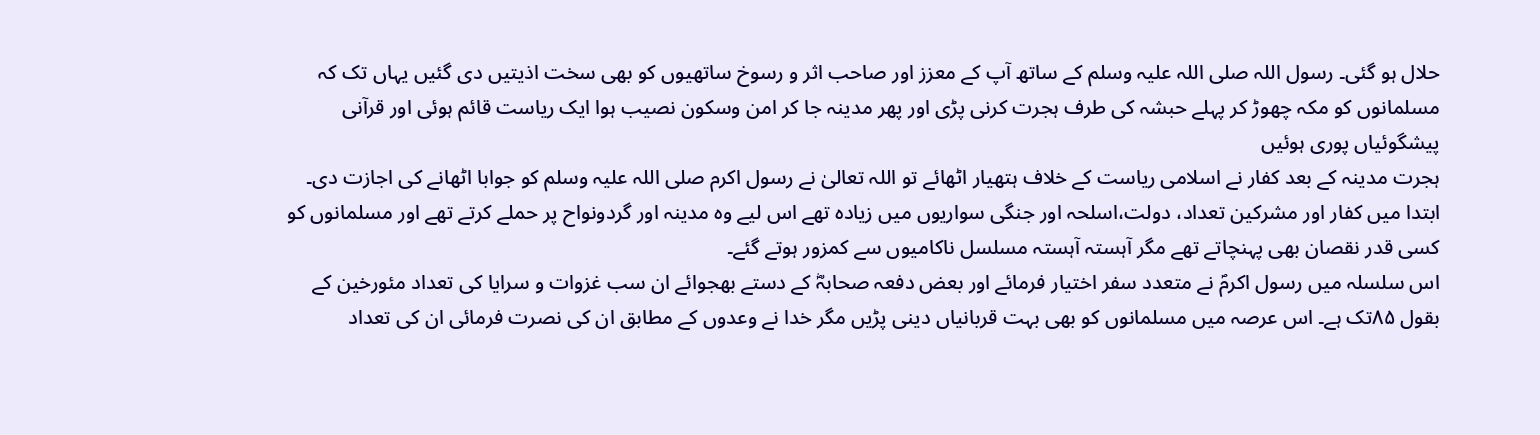حلال ہو گئی۔ رسول اللہ صلی اللہ علیہ وسلم کے ساتھ آپ کے معزز اور صاحب اثر و رسوخ ساتھیوں کو بھی سخت اذیتیں دی گئیں یہاں تک کہ مسلمانوں کو مکہ چھوڑ کر پہلے حبشہ کی طرف ہجرت کرنی پڑی اور پھر مدینہ جا کر امن وسکون نصیب ہوا ایک ریاست قائم ہوئی اور قرآنی پیشگوئیاں پوری ہوئیں
ہجرت مدینہ کے بعد کفار نے اسلامی ریاست کے خلاف ہتھیار اٹھائے تو اللہ تعالیٰ نے رسول اکرم صلی اللہ علیہ وسلم کو جوابا اٹھانے کی اجازت دی۔ ابتدا میں کفار اور مشرکین تعداد، دولت،اسلحہ اور جنگی سواریوں میں زیادہ تھے اس لیے وہ مدینہ اور گردونواح پر حملے کرتے تھے اور مسلمانوں کو کسی قدر نقصان بھی پہنچاتے تھے مگر آہستہ آہستہ مسلسل ناکامیوں سے کمزور ہوتے گئے۔
اس سلسلہ میں رسول اکرمؐ نے متعدد سفر اختیار فرمائے اور بعض دفعہ صحابہؓ کے دستے بھجوائے ان سب غزوات و سرایا کی تعداد مئورخین کے بقول ۸۵تک ہے۔ اس عرصہ میں مسلمانوں کو بھی بہت قربانیاں دینی پڑیں مگر خدا نے وعدوں کے مطابق ان کی نصرت فرمائی ان کی تعداد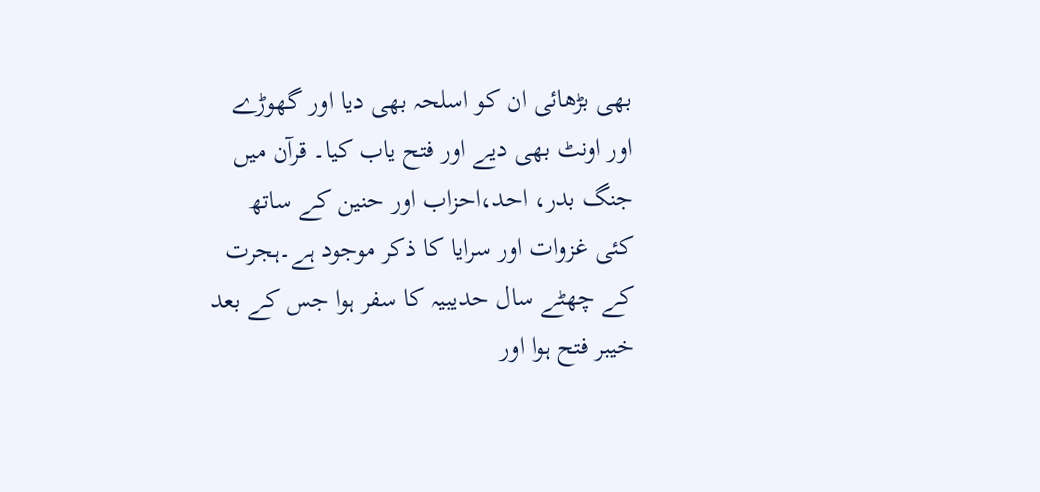بھی بڑھائی ان کو اسلحہ بھی دیا اور گھوڑے اور اونٹ بھی دیے اور فتح یاب کیا۔ قرآن میں جنگ بدر، احد،احزاب اور حنین کے ساتھ کئی غزوات اور سرایا کا ذکر موجود ہے۔ہجرت کے چھٹے سال حدیبیہ کا سفر ہوا جس کے بعد خیبر فتح ہوا اور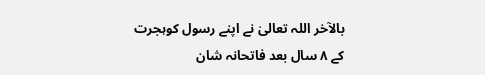بالآخر اللہ تعالیٰ نے اپنے رسول کوہجرت کے ۸ سال بعد فاتحانہ شان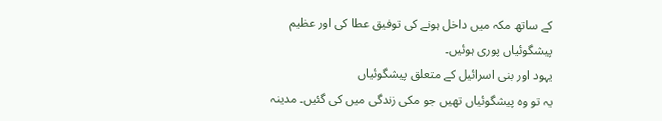کے ساتھ مکہ میں داخل ہونے کی توفیق عطا کی اور عظیم پیشگوئیاں پوری ہوئیں۔
یہود اور بنی اسرائیل کے متعلق پیشگوئیاں
یہ تو وہ پیشگوئیاں تھیں جو مکی زندگی میں کی گئیں۔ مدینہ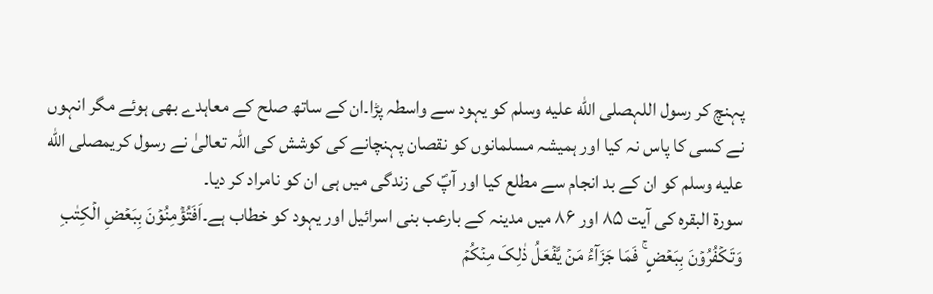پہنچ کر رسول اللہصلى الله عليه وسلم کو یہود سے واسطہ پڑا۔ان کے ساتھ صلح کے معاہدے بھی ہوئے مگر انہوں نے کسی کا پاس نہ کیا اور ہمیشہ مسلمانوں کو نقصان پہنچانے کی کوشش کی اللہ تعالیٰ نے رسول کریمصلى الله عليه وسلم کو ان کے بد انجام سے مطلع کیا اور آپؐ کی زندگی میں ہی ان کو نامراد کر دیا۔
سورۃ البقرہ کی آیت ۸۵ اور ۸۶ میں مدینہ کے بارعب بنی اسرائیل اور یہود کو خطاب ہے۔اَفَتُؤۡمِنُوۡنَ بِبَعۡضِ الۡکِتٰبِ وَتَکۡفُرُوۡنَ بِبَعۡضٍ ۚ فَمَا جَزَآءُ مَنۡ یَّفۡعَلُ ذٰلِکَ مِنۡکُمۡ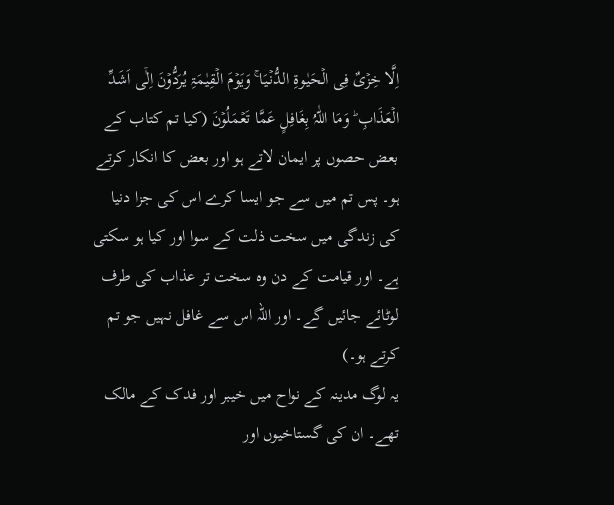اِلَّا خِزۡیٌ فِی الۡحَیٰوۃِ الدُّنۡیَا ۚ وَیَوۡمَ الۡقِیٰمَۃِ یُرَدُّوۡنَ اِلٰۤی اَشَدِّ الۡعَذَابِ ؕ وَمَا اللّٰہُ بِغَافِلٍ عَمَّا تَعۡمَلُوۡنَ (کیا تم کتاب کے بعض حصوں پر ایمان لاتے ہو اور بعض کا انکار کرتے ہو۔ پس تم میں سے جو ایسا کرے اس کی جزا دنیا کی زندگی میں سخت ذلت کے سوا اور کیا ہو سکتی ہے۔ اور قیامت کے دن وہ سخت تر عذاب کی طرف لوٹائے جائیں گے۔ اور اللہ اس سے غافل نہیں جو تم کرتے ہو۔)
یہ لوگ مدینہ کے نواح میں خیبر اور فدک کے مالک تھے۔ ان کی گستاخیوں اور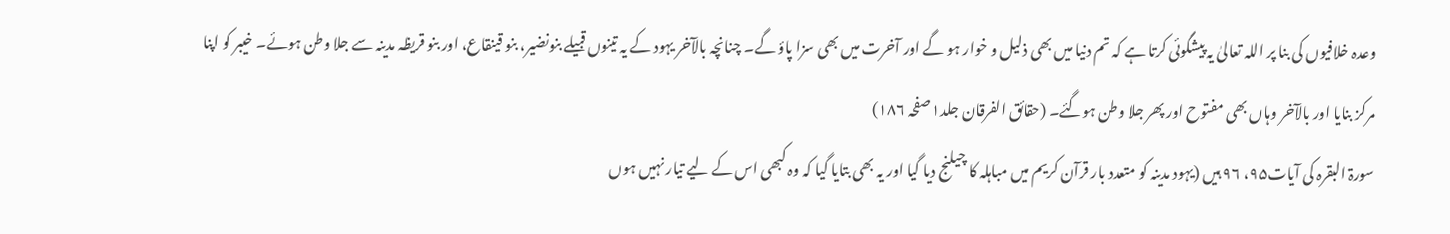وعدہ خلافیوں کی بنا پر اللہ تعالیٰ یہ پیشگوئی کرتا ہے کہ تم دنیا میں بھی ذلیل و خوار ہو گے اور آخرت میں بھی سزا پاؤ گے۔ چنانچہ بالآخر یہود کے یہ تینوں قبیلے بنونضیر، بنو قینقاع، اور بنو قریظہ مدینہ سے جلا وطن ہوئے۔ خیبر کو اپنا مرکز بنایا اور بالآخر وہاں بھی مفتوح اور پھر جلا وطن ہوگئے۔ (حقائق الفرقان جلد۱صفحہ ۱۸۶)
سورۃ البقرہ کی آیات۹۵، ۹۶ ہیں (یہود مدینہ کو متعدد بار قرآن کریم میں مباہلہ کا چیلنج دیا گیا اور یہ بھی بتایا گیا کہ وہ کبھی اس کے لیے تیار نہیں ہوں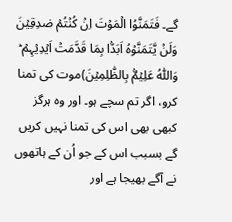گے۔ فَتَمَنَّوُا الۡمَوۡتَ اِنۡ کُنۡتُمۡ صٰدِقِیۡنَ وَلَنۡ یَّتَمَنَّوۡہُ اَبَدًۢا بِمَا قَدَّمَتۡ اَیۡدِیۡہِمۡ ؕ وَاللّٰہُ عَلِیۡمٌۢ بِالظّٰلِمِیۡنَ)موت کی تمنا کرو، اگر تم سچے ہو۔ اور وہ ہرگز کبھی بھی اس کی تمنا نہیں کریں گے بسبب اس کے جو اُن کے ہاتھوں نے آگے بھیجا ہے اور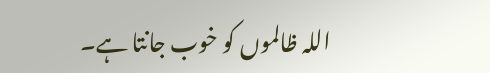اللہ ظالموں کو خوب جانتا ہے۔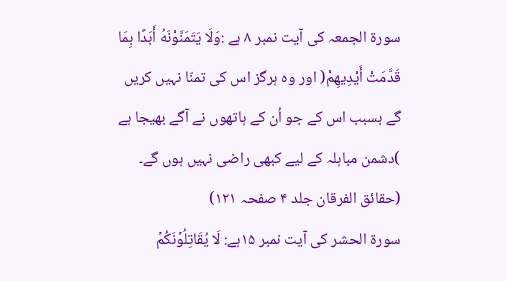سورۃ الجمعہ کی آیت نمبر ۸ ہے :وَلَا يَتَمَنَّوْنَهُ أَبَدًا بِمَا قَدَّمَتْ أَيْدِيهِمْ( اور وہ ہرگز اس کی تمنّا نہیں کریں گے بسبب اس کے جو اُن کے ہاتھوں نے آگے بھیجا ہے )دشمن مباہلہ کے لیے کبھی راضی نہیں ہوں گے۔ (حقائق الفرقان جلد ۴ صفحہ ۱۲۱)
سورۃ الحشر کی آیت نمبر ۱۵ہے: لَا یُقَاتِلُوۡنَکُمۡ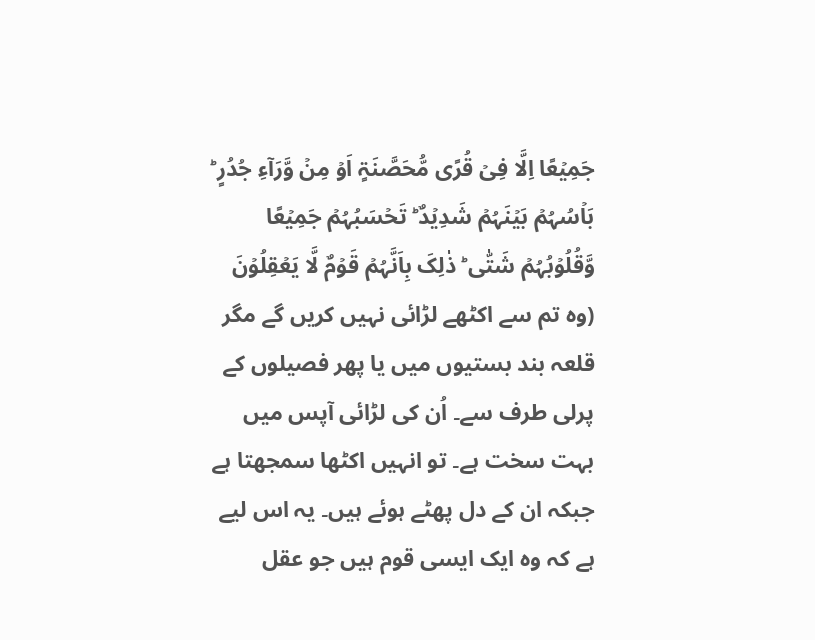جَمِیۡعًا اِلَّا فِیۡ قُرًی مُّحَصَّنَۃٍ اَوۡ مِنۡ وَّرَآءِ جُدُرٍ ؕ بَاۡسُہُمۡ بَیۡنَہُمۡ شَدِیۡدٌ ؕ تَحۡسَبُہُمۡ جَمِیۡعًا وَّقُلُوۡبُہُمۡ شَتّٰی ؕ ذٰلِکَ بِاَنَّہُمۡ قَوۡمٌ لَّا یَعۡقِلُوۡنَ (وہ تم سے اکٹھے لڑائی نہیں کریں گے مگر قلعہ بند بستیوں میں یا پھر فصیلوں کے پرلی طرف سے۔ اُن کی لڑائی آپس میں بہت سخت ہے۔ تو انہیں اکٹھا سمجھتا ہے جبکہ ان کے دل پھٹے ہوئے ہیں۔ یہ اس لیے ہے کہ وہ ایک ایسی قوم ہیں جو عقل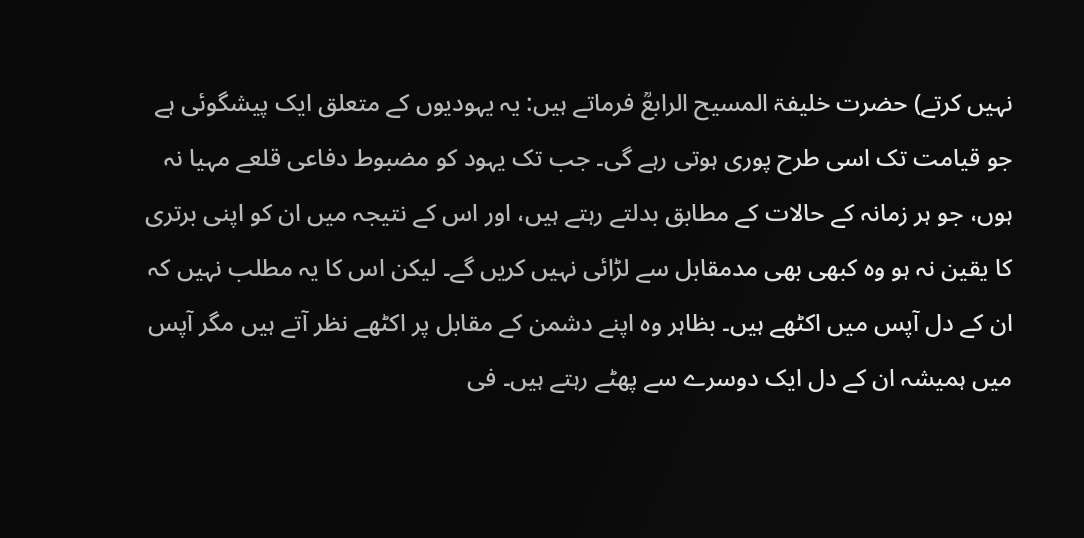نہیں کرتے) حضرت خلیفۃ المسیح الرابعؒ فرماتے ہیں: یہ یہودیوں کے متعلق ایک پیشگوئی ہے جو قیامت تک اسی طرح پوری ہوتی رہے گی۔ جب تک یہود کو مضبوط دفاعی قلعے مہیا نہ ہوں، جو ہر زمانہ کے حالات کے مطابق بدلتے رہتے ہیں، اور اس کے نتیجہ میں ان کو اپنی برتری کا یقین نہ ہو وہ کبھی بھی مدمقابل سے لڑائی نہیں کریں گے۔ لیکن اس کا یہ مطلب نہیں کہ ان کے دل آپس میں اکٹھے ہیں۔ بظاہر وہ اپنے دشمن کے مقابل پر اکٹھے نظر آتے ہیں مگر آپس میں ہمیشہ ان کے دل ایک دوسرے سے پھٹے رہتے ہیں۔ فی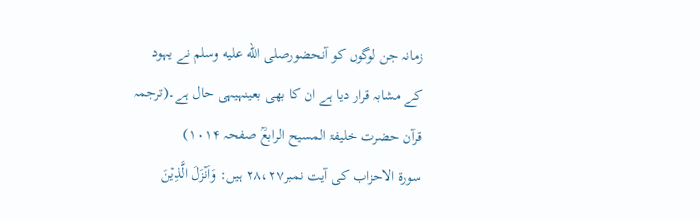زمانہ جن لوگوں کو آنحضورصلى الله عليه وسلم نے یہود کے مشابہ قرار دیا ہے ان کا بھی بعینہیہی حال ہے۔(ترجمہ قرآن حضرت خلیفۃ المسیح الرابعؒ صفحہ ۱۰۱۴)
سورۃ الاحزاب کی آیت نمبر۲۸،۲۷ ہیں: وَاَنۡزَلَ الَّذِیۡنَ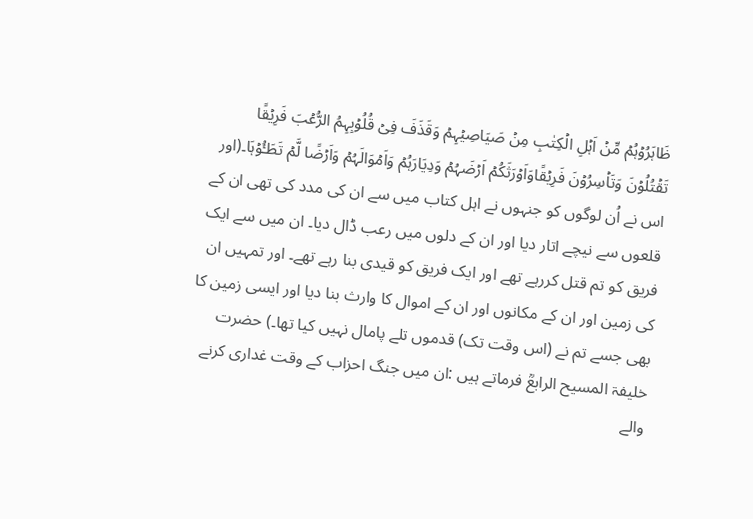ظَاہَرُوۡہُمۡ مِّنۡ اَہۡلِ الۡکِتٰبِ مِنۡ صَیَاصِیۡہِمۡ وَقَذَفَ فِیۡ قُلُوۡبِہِمُ الرُّعۡبَ فَرِیۡقًا تَقۡتُلُوۡنَ وَتَاۡسِرُوۡنَ فَرِیۡقًاوَاَوۡرَثَکُمۡ اَرۡضَہُمۡ وَدِیَارَہُمۡ وَاَمۡوَالَہُمۡ وَاَرۡضًا لَّمۡ تَطَـُٔوۡہَا۔(اور اس نے اُن لوگوں کو جنہوں نے اہل کتاب میں سے ان کی مدد کی تھی ان کے قلعوں سے نیچے اتار دیا اور ان کے دلوں میں رعب ڈال دیا۔ ان میں سے ایک فریق کو تم قتل کررہے تھے اور ایک فریق کو قیدی بنا رہے تھے۔ اور تمہیں ان کی زمین اور ان کے مکانوں اور ان کے اموال کا وارث بنا دیا اور ایسی زمین کا بھی جسے تم نے (اس وقت تک) قدموں تلے پامال نہیں کیا تھا۔) حضرت خلیفۃ المسیح الرابعؒ فرماتے ہیں :ان میں جنگ احزاب کے وقت غداری کرنے والے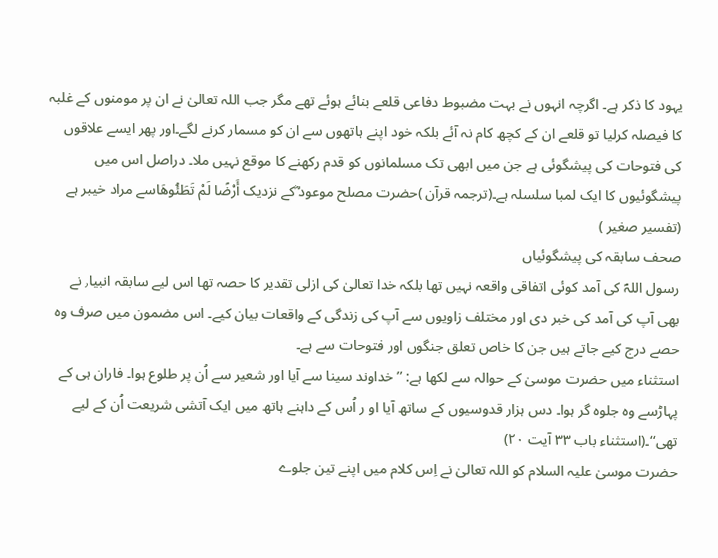یہود کا ذکر ہے۔ اگرچہ انہوں نے بہت مضبوط دفاعی قلعے بنائے ہوئے تھے مگر جب اللہ تعالیٰ نے ان پر مومنوں کے غلبہ کا فیصلہ کرلیا تو قلعے ان کے کچھ کام نہ آئے بلکہ خود اپنے ہاتھوں سے ان کو مسمار کرنے لگے۔اور پھر ایسے علاقوں کی فتوحات کی پیشگوئی ہے جن میں ابھی تک مسلمانوں کو قدم رکھنے کا موقع نہیں ملا۔ دراصل اس میں پیشگوئیوں کا ایک لمبا سلسلہ ہے۔(ترجمہ قرآن )حضرت مصلح موعود ؓکے نزدیک أَرْضًا لَمْ تَطَئُوهَاسے مراد خیبر ہے (تفسیر صغیر )
صحف سابقہ کی پیشگوئیاں
رسول اللہؐ کی آمد کوئی اتفاقی واقعہ نہیں تھا بلکہ خدا تعالیٰ کی ازلی تقدیر کا حصہ تھا اس لیے سابقہ انبیا٫ نے بھی آپ کی آمد کی خبر دی اور مختلف زاویوں سے آپ کی زندگی کے واقعات بیان کیے۔ اس مضمون میں صرف وہ حصے درج کیے جاتے ہیں جن کا خاص تعلق جنگوں اور فتوحات سے ہے۔
استثناء میں حضرت موسیٰ کے حوالہ سے لکھا ہے: ’’خداوند سینا سے آیا اور شعیر سے اُن پر طلوع ہوا۔ فاران ہی کے پہاڑسے وہ جلوہ گر ہوا۔ دس ہزار قدوسیوں کے ساتھ آیا او ر اُس کے داہنے ہاتھ میں ایک آتشی شریعت اُن کے لیے تھی‘‘۔(استثناء باب ۳۳ آیت ۲۰)
حضرت موسیٰ علیہ السلام کو اللہ تعالیٰ نے اِس کلام میں اپنے تین جلوے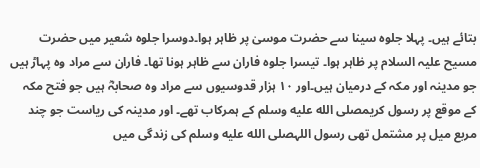بتائے ہیں۔ پہلا جلوہ سینا سے حضرت موسیٰ پر ظاہر ہوا۔دوسرا جلوہ شعیر میں حضرت مسیح علیہ السلام پر ظاہر ہوا۔ تیسرا جلوہ فاران سے ظاہر ہونا تھا۔ فاران سے مراد وہ پہاڑ ہیں جو مدینہ اور مکہ کے درمیان ہیں۔اور ۱۰ ہزار قدوسیوں سے مراد وہ صحابہؓ ہیں جو فتح مکہ کے موقع پر رسول کریمصلى الله عليه وسلم کے ہمرکاب تھے۔ اور مدینہ کی ریاست جو چند مربع میل پر مشتمل تھی رسول اللہصلى الله عليه وسلم کی زندگی میں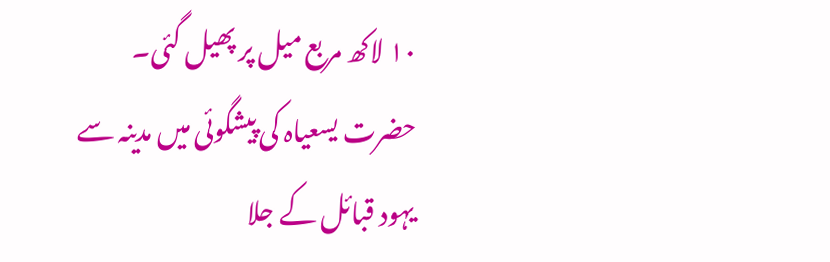۱۰ لاکھ مربع میل پر پھیل گئی۔
حضرت یسعیاہ کی پیشگوئی میں مدینہ سے یہود قبائل کے جلا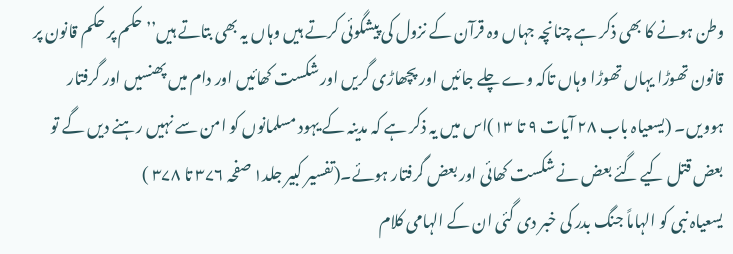وطن ہونے کا بھی ذکر ہے چنانچہ جہاں وہ قرآن کے نزول کی پیشگوئی کرتے ہیں وہاں یہ بھی بتاتے ہیں’’ حکم پر حکم قانون پر قانون تھوڑا یہاں تھوڑا وہاں تاکہ وے چلے جائیں اور پچھاڑی گریں اور شکست کھائیں اور دام میں پھنسیں اور گرفتار ہوویں۔ (یسعیاہ باب ۲۸ آیات ۹ تا ۱۳)اس میں یہ ذکر ہے کہ مدینہ کے یہود مسلمانوں کو امن سے نہیں رہنے دیں گے تو بعض قتل کیے گئے بعض نے شکست کھائی اور بعض گرفتار ہوئے۔(تفسیر کبیر جلد۱ صفحہ ۳۷۶ تا ۳۷۸ )
یسعیاہ نبی کو الہاماً جنگ بدر کی خبر دی گئی ان کے الہامی کلام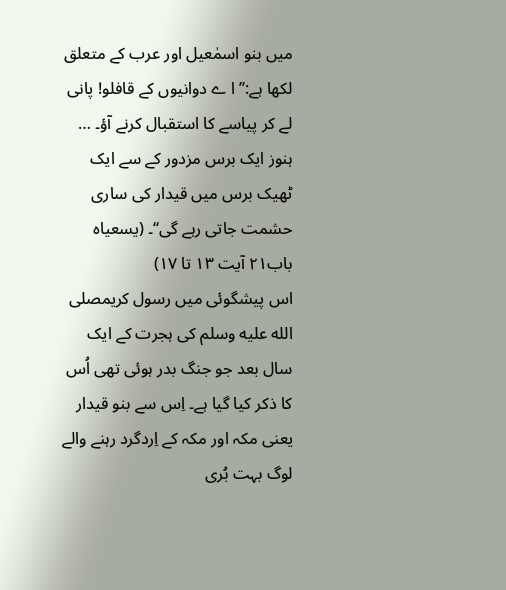میں بنو اسمٰعیل اور عرب کے متعلق لکھا ہے:’’ا ے دوانیوں کے قافلو! پانی لے کر پیاسے کا استقبال کرنے آؤ۔ … ہنوز ایک برس مزدور کے سے ایک ٹھیک برس میں قیدار کی ساری حشمت جاتی رہے گی‘‘۔ (یسعیاہ باب۲۱ آیت ۱۳ تا ۱۷)
اس پیشگوئی میں رسول کریمصلى الله عليه وسلم کی ہجرت کے ایک سال بعد جو جنگ بدر ہوئی تھی اُس کا ذکر کیا گیا ہے۔ اِس سے بنو قیدار یعنی مکہ اور مکہ کے اِردگرد رہنے والے لوگ بہت بُری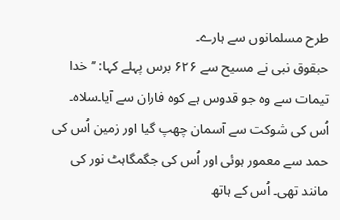طرح مسلمانوں سے ہارے۔
حبقوق نبی نے مسیح سے ۶۲۶ برس پہلے کہا: ’’خدا تیمات سے وہ جو قدوس ہے کوہ فاران سے آیا۔سلاہ۔ اُس کی شوکت سے آسمان چھپ گیا اور زمین اُس کی حمد سے معمور ہوئی اور اُس کی جگمگاہٹ نور کی مانند تھی۔ اُس کے ہاتھ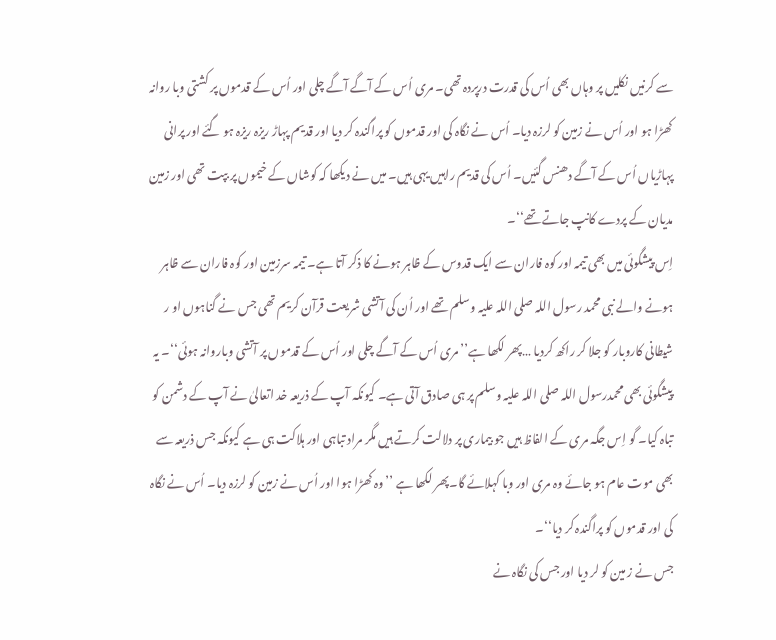سے کرنیں نکلیں پر وہاں بھی اُس کی قدرت درپردہ تھی۔ مری اُس کے آگے آگے چلی اور اُس کے قدموں پر کشتی وبا روانہ کھڑا ہو اور اُس نے زمین کو لرزہ دیا۔ اُس نے نگاہ کی اور قدموں کو پراگندہ کر دیا اور قدیم پہاڑ ریزہ ریزہ ہو گئے اور پرانی پہاڑیاں اُس کے آگے دھنس گئیں۔ اُس کی قدیم راہیں یہی ہیں۔ میں نے دیکھا کہ کوشاں کے خیموں پر بپت تھی اور زمین مدیان کے پردے کانپ جاتے تھے‘‘۔
اِس پیشگوئی میں بھی تیمہ اور کوہ فاران سے ایک قدوس کے ظاہر ہونے کا ذکر آتا ہے۔ تیمہ سرزمین اور کوہ فاران سے ظاہر ہونے والے نبی محمد رسول اللہ صلی اللہ علیہ وسلم تھے اور اُن کی آتشی شریعت قرآن کریم تھی جس نے گناہوں او ر شیطانی کاروبار کو جلا کر راکھ کردیا …پھر لکھا ہے’’مری اُس کے آگے چلی اور اُس کے قدموں پر آتشی وباروانہ ہوئی‘‘۔ یہ پیشگوئی بھی محمدرسول اللہ صلی اللہ علیہ وسلم پر ہی صادق آتی ہے۔ کیونکہ آپ کے ذریعہ خد اتعالیٰ نے آپ کے دشمن کو تباہ کیا۔ گو اِس جگہ مری کے الفاظ ہیں جو بیماری پر دلالت کرتے ہیں مگر مراد تباہی اور ہلاکت ہی ہے کیونکہ جس ذریعہ سے بھی موت عام ہو جائے وہ مری اور وبا کہلائے گا۔پھر لکھا ہے ’’وہ کھڑا ہوا اور اُس نے زمین کو لرزہ دیا۔ اُس نے نگاہ کی اور قدموں کو پراگندہ کر دیا‘‘۔
جس نے ز مین کو لر دیا اور جس کی نگاہ نے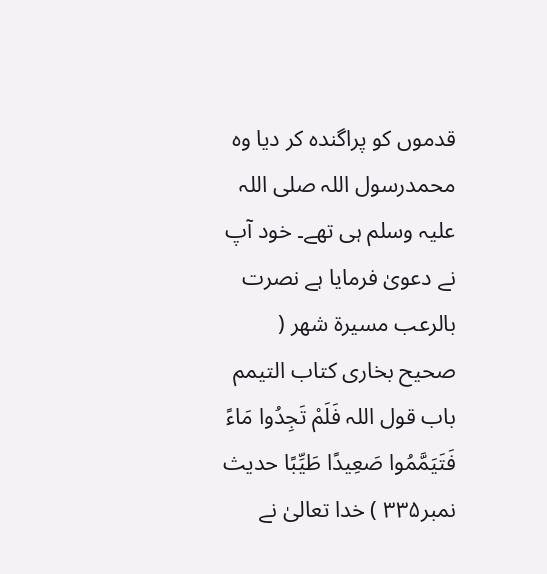قدموں کو پراگندہ کر دیا وہ محمدرسول اللہ صلی اللہ علیہ وسلم ہی تھے۔ خود آپ نے دعویٰ فرمایا ہے نصرت بالرعب مسیرة شھر ( صحیح بخاری کتاب التیمم باب قول اللہ فَلَمْ تَجِدُوا مَاءً فَتَيَمَّمُوا صَعِيدًا طَيِّبًا حدیث نمبر۳۳۵ ) خدا تعالیٰ نے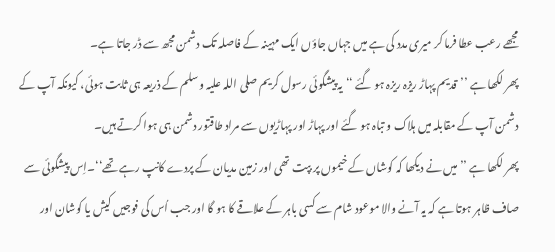مجھے رعب عطا فرما کر میری مدد کی ہے میں جہاں جاؤں ایک مہینہ کے فاصلہ تک دشمن مجھ سے ڈر جاتا ہے۔
پھر لکھا ہے ’’قدیم پہاڑ ریزہ ریزہ ہو گئے ‘‘یہ پیشگوئی رسول کریم صلی اللہ علیہ وسلم کے ذریعہ ہی ثابت ہوئی، کیونکہ آپ کے دشمن آپ کے مقابلہ میں ہلاک و تباہ ہو گئے اور پہاڑ اور پہاڑیوں سے مراد طاقتور دشمن ہی ہوا کرتے ہیں۔
پھر لکھا ہے ’’میں نے دیکھا کہ کوشاں کے خیموں پر بپت تھی اور زمین مدیان کے پردے کانپ رہے تھے‘‘۔اِس پیشگوئی سے صاف ظاہر ہوتا ہے کہ یہ آنے والا موعود شام سے کسی باہر کے علاقے کا ہو گا اور جب اُس کی فوجیں کیش یا کوشان اور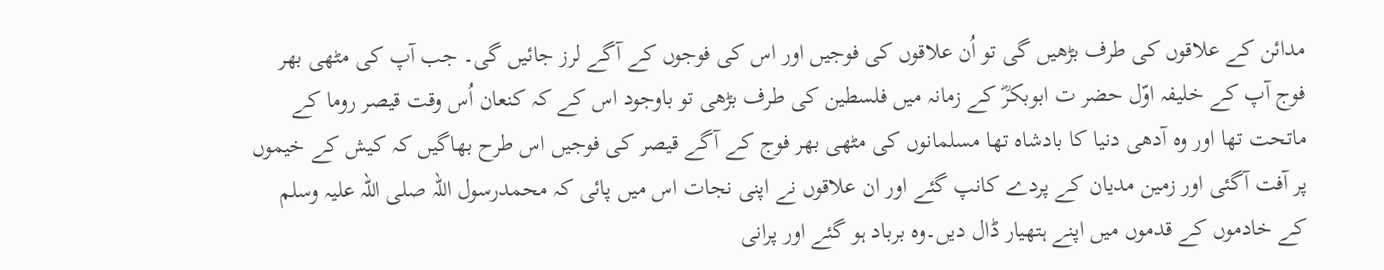مدائن کے علاقوں کی طرف بڑھیں گی تو اُن علاقوں کی فوجیں اور اس کی فوجوں کے آگے لرز جائیں گی۔ جب آپ کی مٹھی بھر فوج آپ کے خلیفہ اوّل حضر ت ابوبکرؓ کے زمانہ میں فلسطین کی طرف بڑھی تو باوجود اس کے کہ کنعان اُس وقت قیصر روما کے ماتحت تھا اور وہ آدھی دنیا کا بادشاہ تھا مسلمانوں کی مٹھی بھر فوج کے آگے قیصر کی فوجیں اس طرح بھاگیں کہ کیش کے خیموں پر آفت آگئی اور زمین مدیان کے پردے کانپ گئے اور ان علاقوں نے اپنی نجات اس میں پائی کہ محمدرسول اللہ صلی اللہ علیہ وسلم کے خادموں کے قدموں میں اپنے ہتھیار ڈال دیں۔وہ برباد ہو گئے اور پرانی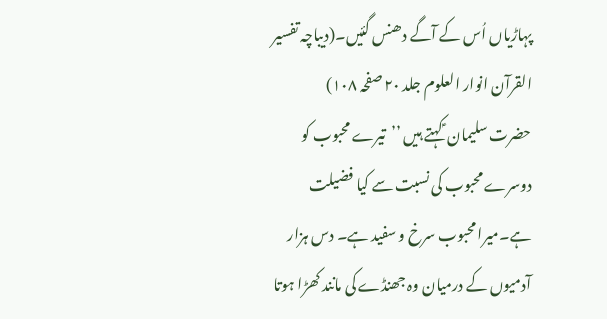پہاڑیاں اُس کے آگے دھنس گئیں۔(دیباچہ تفسیر القرآن انوار العلوم جلد ۲۰ صفحہ ۱۰۸)
حضرت سلیمان ؑ کہتے ہیں ’’تیرے محبوب کو دوسرے محبوب کی نسبت سے کیا فضیلت ہے۔میرا محبوب سرخ و سفید ہے۔ دس ہزار آدمیوں کے درمیان وہ جھنڈے کی مانند کھڑا ہوتا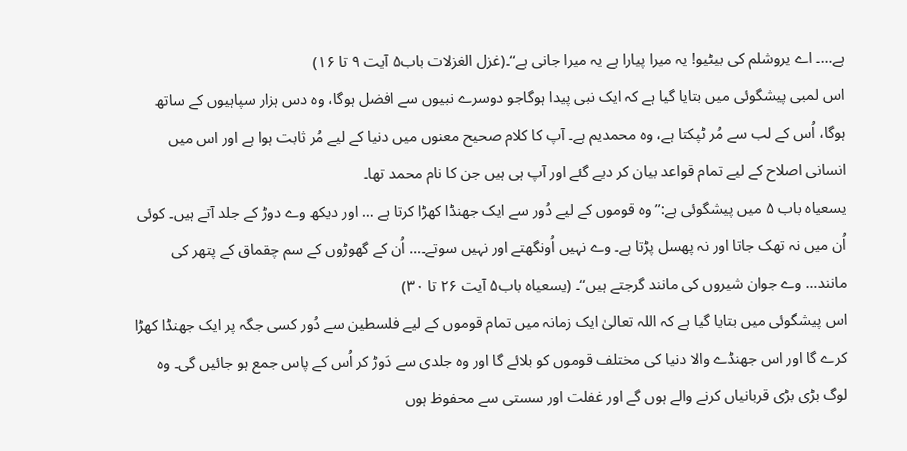ہے…۔ اے یروشلم کی بیٹیو! یہ میرا پیارا ہے یہ میرا جانی ہے‘‘۔(غزل الغزلات باب۵ آیت ۹ تا ۱۶)
اس لمبی پیشگوئی میں بتایا گیا ہے کہ ایک نبی پیدا ہوگاجو دوسرے نبیوں سے افضل ہوگا، وہ دس ہزار سپاہیوں کے ساتھ ہوگا، اُس کے لب سے مُر ٹپکتا ہے، وہ محمدیم ہے۔ آپ کا کلام صحیح معنوں میں دنیا کے لیے مُر ثابت ہوا ہے اور اس میں انسانی اصلاح کے لیے تمام قواعد بیان کر دیے گئے اور آپ ہی ہیں جن کا نام محمد تھا۔
یسعیاہ باب ۵ میں پیشگوئی ہے:’’وہ قوموں کے لیے دُور سے ایک جھنڈا کھڑا کرتا ہے … اور دیکھ وے دوڑ کے جلد آتے ہیں۔ کوئی اُن میں نہ تھک جاتا اور نہ پھسل پڑتا ہے۔ وے نہیں اُونگھتے اور نہیں سوتے۔… اُن کے گھوڑوں کے سم چقماق کے پتھر کی مانند… وے جوان شیروں کی مانند گرجتے ہیں‘‘۔ (یسعیاہ باب۵ آیت ۲۶ تا ۳۰)
اس پیشگوئی میں بتایا گیا ہے کہ اللہ تعالیٰ ایک زمانہ میں تمام قوموں کے لیے فلسطین سے دُور کسی جگہ پر ایک جھنڈا کھڑا کرے گا اور اس جھنڈے والا دنیا کی مختلف قوموں کو بلائے گا اور وہ جلدی سے دَوڑ کر اُس کے پاس جمع ہو جائیں گی۔ وہ لوگ بڑی بڑی قربانیاں کرنے والے ہوں گے اور غفلت اور سستی سے محفوظ ہوں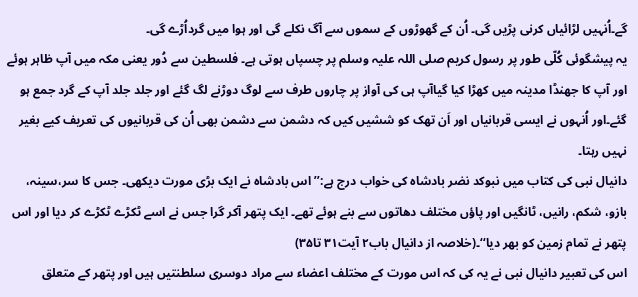گے۔اُنہیں لڑائیاں کرنی پڑیں گی۔ اُن کے گھوڑوں کے سموں سے آگ نکلے گی اور ہوا میں گرداُڑے گی۔
یہ پیشگوئی کُلّی طور پر رسول کریم صلی اللہ علیہ وسلم پر چسپاں ہوتی ہے۔ فلسطین سے دُور یعنی مکہ میں آپ ظاہر ہوئے اور آپ کا جھنڈا مدینہ میں کھڑا کیا گیاآپ ہی کی آواز پر چاروں طرف سے لوگ دوڑنے لگ گئے اور جلد جلد آپ کے گرد جمع ہو گئے۔اور اُنہوں نے ایسی قربانیاں اور اَن تھک کو ششیں کیں کہ دشمن سے دشمن بھی اُن کی قربانیوں کی تعریف کیے بغیر نہیں رہتا۔
دانیال نبی کی کتاب میں نبوکد نضر بادشاہ کی خواب درج ہے:’’اس بادشاہ نے ایک بڑی مورت دیکھی۔ جس کا سر،سینہ، بازو، شکم، رانیں، ٹانگیں اور پاؤں مختلف دھاتوں سے بنے ہوئے تھے۔ ایک پتھر آکر گرا جس نے اسے ٹکڑے ٹکڑے کر دیا اور اس پتھر نے تمام زمین کو بھر دیا‘‘۔(خلاصہ از دانیال باب۲ آیت۳۱ تا۳۵)
اس کی تعبیر دانیال نبی نے یہ کی کہ اس مورت کے مختلف اعضاء سے مراد دوسری سلطنتیں ہیں اور پتھر کے متعلق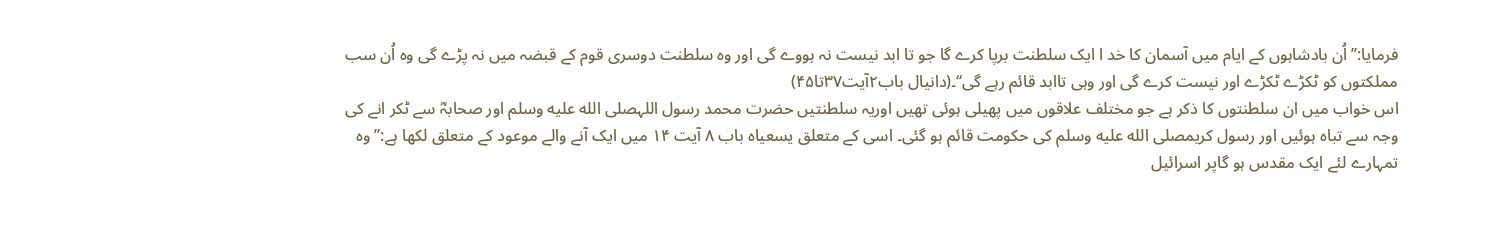فرمایا:’’اُن بادشاہوں کے ایام میں آسمان کا خد ا ایک سلطنت برپا کرے گا جو تا ابد نیست نہ ہووے گی اور وہ سلطنت دوسری قوم کے قبضہ میں نہ پڑے گی وہ اُن سب مملکتوں کو ٹکڑے ٹکڑے اور نیست کرے گی اور وہی تاابد قائم رہے گی‘‘۔(دانیال باب۲آیت۳۷تا۴۵)
اس خواب میں ان سلطنتوں کا ذکر ہے جو مختلف علاقوں میں پھیلی ہوئی تھیں اوریہ سلطنتیں حضرت محمد رسول اللہصلى الله عليه وسلم اور صحابہؓ سے ٹکر انے کی وجہ سے تباہ ہوئیں اور رسول کریمصلى الله عليه وسلم کی حکومت قائم ہو گئی۔ اسی کے متعلق یسعیاہ باب ۸ آیت ۱۴ میں ایک آنے والے موعود کے متعلق لکھا ہے:’’وہ تمہارے لئے ایک مقدس ہو گاپر اسرائیل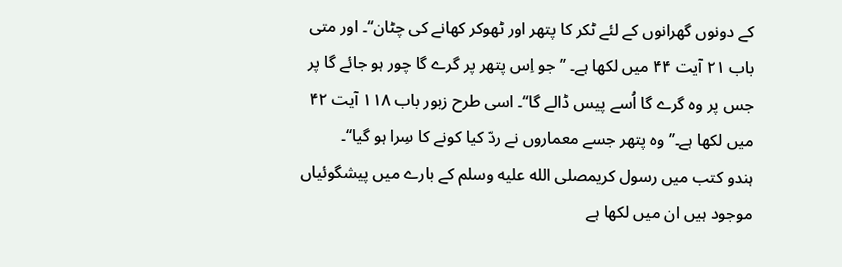کے دونوں گھرانوں کے لئے ٹکر کا پتھر اور ٹھوکر کھانے کی چٹان‘‘۔ اور متی باب ۲۱ آیت ۴۴ میں لکھا ہے۔ ’’جو اِس پتھر پر گرے گا چور ہو جائے گا پر جس پر وہ گرے گا اُسے پیس ڈالے گا‘‘۔ اسی طرح زبور باب ۱۱۸ آیت ۴۲ میں لکھا ہے۔’’وہ پتھر جسے معماروں نے ردّ کیا کونے کا سِرا ہو گیا‘‘۔
ہندو کتب میں رسول کریمصلى الله عليه وسلم کے بارے میں پیشگوئیاں موجود ہیں ان میں لکھا ہے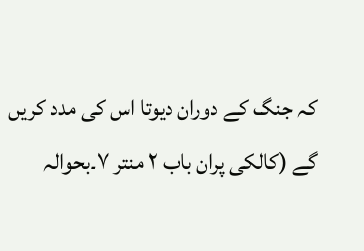کہ جنگ کے دوران دیوتا اس کی مدد کریں گے (کالکی پران باب ۲ منتر ۷۔بحوالہ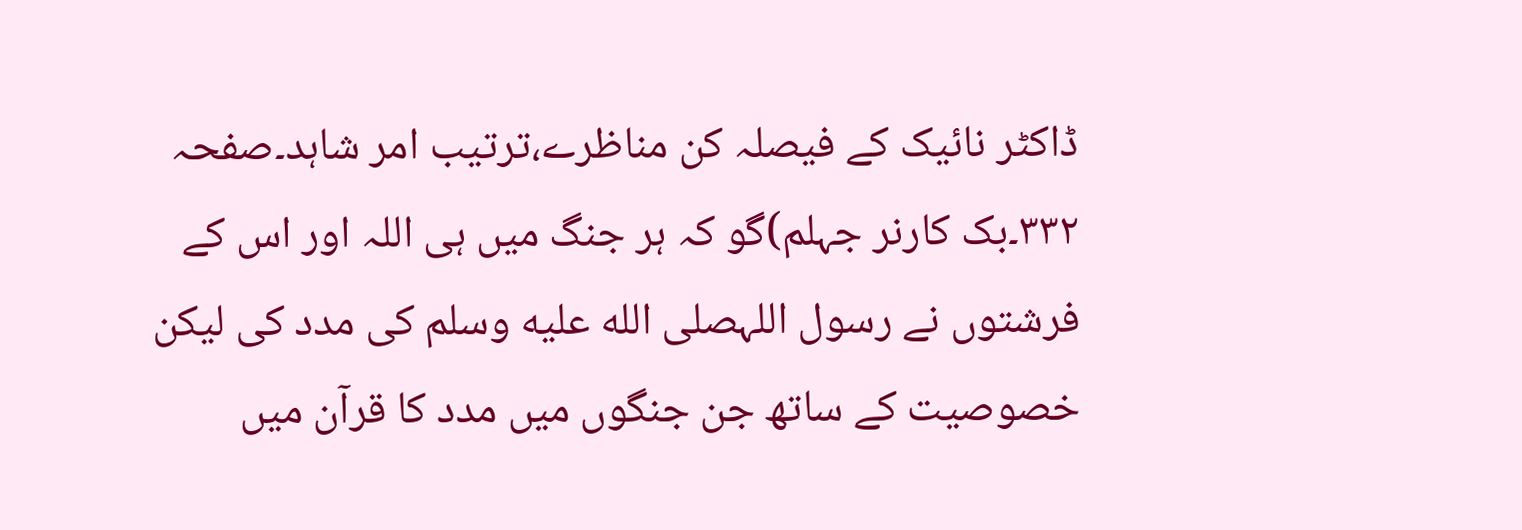ڈاکٹر نائیک کے فیصلہ کن مناظرے،ترتیب امر شاہد۔صفحہ ۳۳۲۔بک کارنر جہلم)گو کہ ہر جنگ میں ہی اللہ اور اس کے فرشتوں نے رسول اللہصلى الله عليه وسلم کی مدد کی لیکن خصوصیت کے ساتھ جن جنگوں میں مدد کا قرآن میں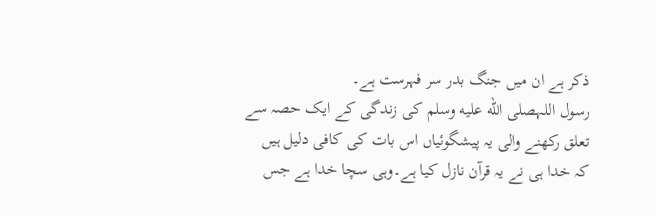ذکر ہے ان میں جنگ بدر سر فہرست ہے۔
رسول اللہصلى الله عليه وسلم کی زندگی کے ایک حصہ سے تعلق رکھنے والی یہ پیشگوئیاں اس بات کی کافی دلیل ہیں کہ خدا ہی نے یہ قرآن نازل کیا ہے۔وہی سچا خدا ہے جس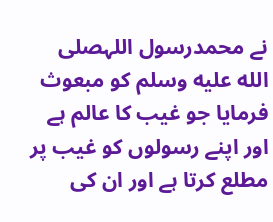نے محمدرسول اللہصلى الله عليه وسلم کو مبعوث فرمایا جو غیب کا عالم ہے اور اپنے رسولوں کو غیب پر مطلع کرتا ہے اور ان کی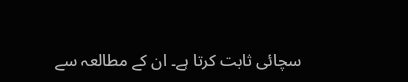سچائی ثابت کرتا ہے۔ ان کے مطالعہ سے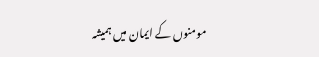مومنوں کے ایمان میں ہمیشہ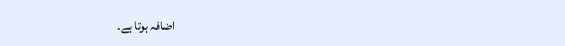اضافہ ہوتا ہے۔